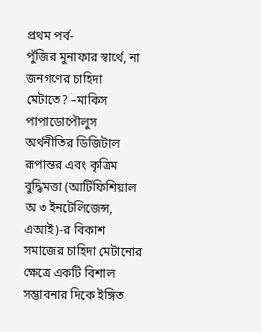প্রথম পর্ব-
পুঁজির মুনাফার স্বার্থে, না জনগণের চাহিদা মেটাতে? –মাকিস পাপাডোপৌলুস
অর্থনীতির ডিজিটাল রূপান্তর এবং কৃত্রিম বুদ্ধিমত্তা (আর্টিফিশিয়াল অ ৩ ইনটেলিজেন্স, এআই)-র বিকাশ সমাজের চাহিদা মেটানোর ক্ষেত্রে একটি বিশাল সম্ভাবনার দিকে ইঙ্গিত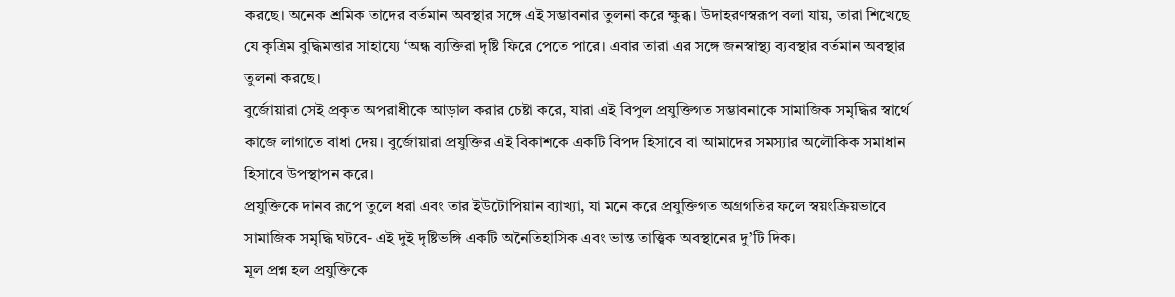করছে। অনেক শ্রমিক তাদের বর্তমান অবস্থার সঙ্গে এই সম্ভাবনার তুলনা করে ক্ষুব্ধ। উদাহরণস্বরূপ বলা যায়, তারা শিখেছে যে কৃত্রিম বুদ্ধিমত্তার সাহায্যে ‘অন্ধ ব্যক্তিরা দৃষ্টি ফিরে পেতে পারে। এবার তারা এর সঙ্গে জনস্বাস্থ্য ব্যবস্থার বর্তমান অবস্থার তুলনা করছে।
বুর্জোয়ারা সেই প্রকৃত অপরাধীকে আড়াল করার চেষ্টা করে, যারা এই বিপুল প্রযুক্তিগত সম্ভাবনাকে সামাজিক সমৃদ্ধির স্বার্থে কাজে লাগাতে বাধা দেয়। বুর্জোয়ারা প্রযুক্তির এই বিকাশকে একটি বিপদ হিসাবে বা আমাদের সমস্যার অলৌকিক সমাধান হিসাবে উপস্থাপন করে।
প্রযুক্তিকে দানব রূপে তুলে ধরা এবং তার ইউটোপিয়ান ব্যাখ্যা, যা মনে করে প্রযুক্তিগত অগ্রগতির ফলে স্বয়ংক্রিয়ভাবে সামাজিক সমৃদ্ধি ঘটবে- এই দুই দৃষ্টিভঙ্গি একটি অনৈতিহাসিক এবং ভান্ত তাত্ত্বিক অবস্থানের দু’টি দিক।
মূল প্রশ্ন হল প্রযুক্তিকে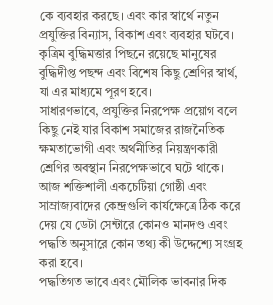কে ব্যবহার করছে। এবং কার স্বার্থে নতুন প্রযুক্তির বিন্যাস, বিকাশ এবং ব্যবহার ঘটবে। কৃত্রিম বুদ্ধিমত্তার পিছনে রয়েছে মানুষের বুদ্ধিদীপ্ত পছন্দ এবং বিশেষ কিছু শ্রেণির স্বার্থ, যা এর মাধ্যমে পূরণ হবে।
সাধারণভাবে, প্রযুক্তির নিরপেক্ষ প্রয়োগ বলে কিছু নেই যার বিকাশ সমাজের রাজনৈতিক ক্ষমতাভোগী এবং অর্থনীতির নিয়ন্ত্রণকারী শ্রেণির অবস্থান নিরপেক্ষভাবে ঘটে থাকে। আজ শক্তিশালী একচেটিয়া গোষ্ঠী এবং সাম্রাজ্যবাদের কেন্দ্রগুলি কার্যক্ষেত্রে ঠিক করে দেয় যে ডেটা সেন্টারে কোনও মানদণ্ড এবং পদ্ধতি অনুসারে কোন তথ্য কী উদ্দেশ্যে সংগ্রহ করা হবে।
পদ্ধতিগত ভাবে এবং মৌলিক ভাবনার দিক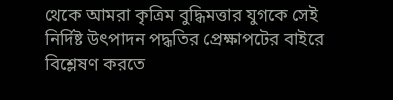থেকে আমরা কৃত্রিম বুদ্ধিমত্তার যুগকে সেই নির্দিষ্ট উৎপাদন পদ্ধতির প্রেক্ষাপটের বাইরে বিশ্লেষণ করতে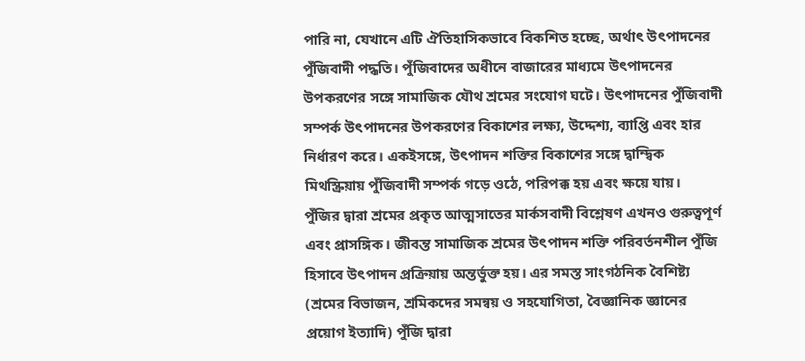পারি না, যেখানে এটি ঐতিহাসিকভাবে বিকশিত হচ্ছে, অর্থাৎ উৎপাদনের পুঁজিবাদী পদ্ধতি। পুঁজিবাদের অধীনে বাজারের মাধ্যমে উৎপাদনের উপকরণের সঙ্গে সামাজিক যৌথ শ্রমের সংযোগ ঘটে। উৎপাদনের পুঁজিবাদী সম্পর্ক উৎপাদনের উপকরণের বিকাশের লক্ষ্য, উদ্দেশ্য, ব্যাপ্তি এবং হার নির্ধারণ করে। একইসঙ্গে, উৎপাদন শক্তির বিকাশের সঙ্গে দ্বান্দ্বিক মিথস্ক্রিয়ায় পুঁজিবাদী সম্পর্ক গড়ে ওঠে, পরিপক্ক হয় এবং ক্ষয়ে যায়।
পুঁজির দ্বারা শ্রমের প্রকৃত আত্মসাতের মার্কসবাদী বিশ্লেষণ এখনও গুরুত্বপূর্ণ এবং প্রাসঙ্গিক। জীবন্ত সামাজিক শ্রমের উৎপাদন শক্তি পরিবর্তনশীল পুঁজি হিসাবে উৎপাদন প্রক্রিয়ায় অন্তর্ভুক্ত হয়। এর সমস্ত সাংগঠনিক বৈশিষ্ট্য (শ্রমের বিভাজন, শ্রমিকদের সমন্বয় ও সহযোগিতা, বৈজ্ঞানিক জ্ঞানের প্রয়োগ ইত্যাদি) পুঁজি দ্বারা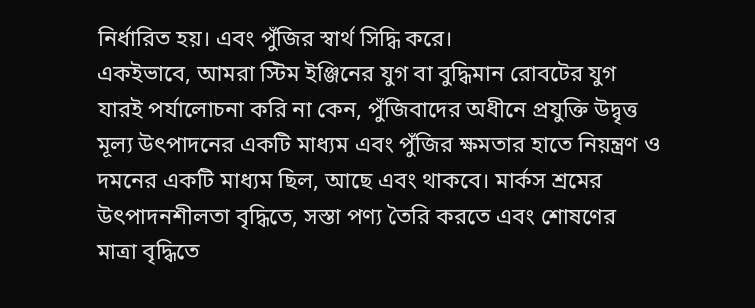নির্ধারিত হয়। এবং পুঁজির স্বার্থ সিদ্ধি করে।
একইভাবে, আমরা স্টিম ইঞ্জিনের যুগ বা বুদ্ধিমান রোবটের যুগ যারই পর্যালোচনা করি না কেন, পুঁজিবাদের অধীনে প্রযুক্তি উদ্বৃত্ত মূল্য উৎপাদনের একটি মাধ্যম এবং পুঁজির ক্ষমতার হাতে নিয়ন্ত্রণ ও দমনের একটি মাধ্যম ছিল, আছে এবং থাকবে। মার্কস শ্রমের উৎপাদনশীলতা বৃদ্ধিতে, সস্তা পণ্য তৈরি করতে এবং শোষণের মাত্রা বৃদ্ধিতে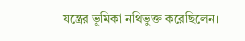যন্ত্রের ভূমিকা নথিভুক্ত করেছিলেন।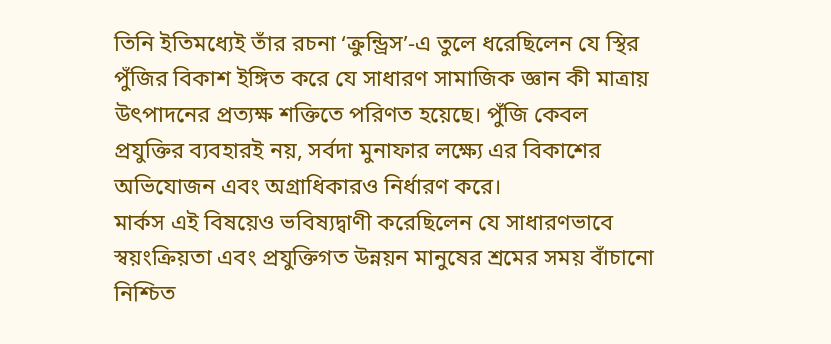তিনি ইতিমধ্যেই তাঁর রচনা ‘ক্রুন্ড্রিস’-এ তুলে ধরেছিলেন যে স্থির পুঁজির বিকাশ ইঙ্গিত করে যে সাধারণ সামাজিক জ্ঞান কী মাত্রায় উৎপাদনের প্রত্যক্ষ শক্তিতে পরিণত হয়েছে। পুঁজি কেবল প্রযুক্তির ব্যবহারই নয়, সর্বদা মুনাফার লক্ষ্যে এর বিকাশের অভিযোজন এবং অগ্রাধিকারও নির্ধারণ করে।
মার্কস এই বিষয়েও ভবিষ্যদ্বাণী করেছিলেন যে সাধারণভাবে স্বয়ংক্রিয়তা এবং প্রযুক্তিগত উন্নয়ন মানুষের শ্রমের সময় বাঁচানো নিশ্চিত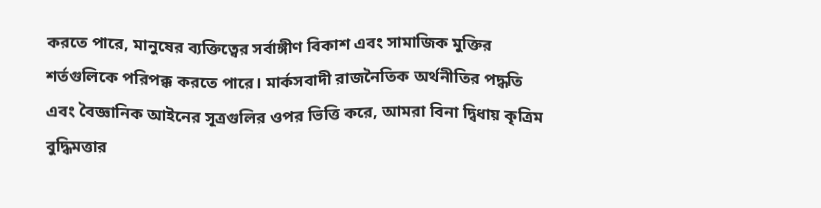করতে পারে, মানুষের ব্যক্তিত্বের সর্বাঙ্গীণ বিকাশ এবং সামাজিক মুক্তির শর্তগুলিকে পরিপক্ক করতে পারে। মার্কসবাদী রাজনৈতিক অর্থনীতির পদ্ধতি এবং বৈজ্ঞানিক আইনের সূত্রগুলির ওপর ভিত্তি করে, আমরা বিনা দ্বিধায় কৃত্রিম বুদ্ধিমত্তার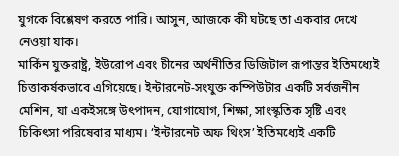যুগকে বিশ্লেষণ করতে পারি। আসুন, আজকে কী ঘটছে তা একবার দেখে নেওয়া যাক।
মার্কিন যুক্তরাষ্ট্র, ইউরোপ এবং চীনের অর্থনীতির ডিজিটাল রূপান্তর ইতিমধ্যেই চিত্তাকর্ষকভাবে এগিয়েছে। ইন্টারনেট-সংযুক্ত কম্পিউটার একটি সর্বজনীন মেশিন, যা একইসঙ্গে উৎপাদন, যোগাযোগ, শিক্ষা, সাংস্কৃতিক সৃষ্টি এবং চিকিৎসা পরিষেবার মাধ্যম। ‘ইন্টারনেট অফ থিংস’ ইতিমধ্যেই একটি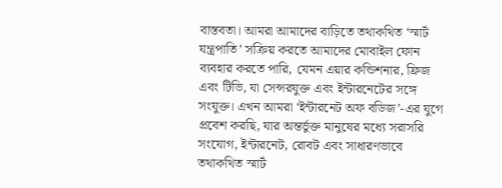বাস্তবতা। আমরা আমাদের বাড়িতে তথাকথিত ‘স্মার্ট যন্ত্রপাতি’ সক্রিয় করতে আমাদের মোবাইল ফোন ব্যবহার করতে পারি, যেমন এয়ার কন্ডিশনার, ফ্রিজ এবং টিভি, যা সেন্সরযুক্ত এবং ইন্টারনেটের সঙ্গে সংযুক্ত। এখন আমরা ‘ইন্টারনেট অফ বডিজ’-এর যুগে প্রবেশ করছি, যার অন্তর্ভুক্ত মানুষের মধ্যে সরাসরি সংযোগ, ইন্টারনেট, রোবট এবং সাধারণভাবে তথাকথিত স্মার্ট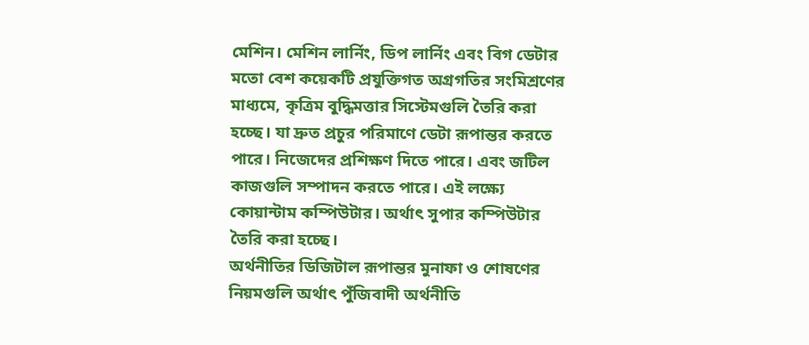মেশিন। মেশিন লার্নিং, ডিপ লার্নিং এবং বিগ ডেটার মতো বেশ কয়েকটি প্রযুক্তিগত অগ্রগতির সংমিশ্রণের মাধ্যমে, কৃত্রিম বুদ্ধিমত্তার সিস্টেমগুলি তৈরি করা হচ্ছে। যা দ্রুত প্রচুর পরিমাণে ডেটা রূপান্তর করতে পারে। নিজেদের প্রশিক্ষণ দিতে পারে। এবং জটিল কাজগুলি সম্পাদন করতে পারে। এই লক্ষ্যে কোয়ান্টাম কম্পিউটার। অর্থাৎ সুপার কম্পিউটার তৈরি করা হচ্ছে।
অর্থনীতির ডিজিটাল রূপান্তর মুনাফা ও শোষণের নিয়মগুলি অর্থাৎ পুঁজিবাদী অর্থনীতি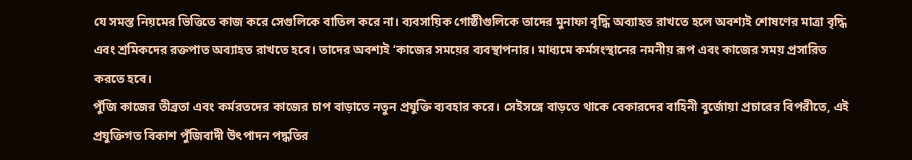যে সমস্ত নিয়মের ভিত্তিতে কাজ করে সেগুলিকে বাতিল করে না। ব্যবসায়িক গোষ্ঠীগুলিকে তাদের মুনাফা বৃদ্ধি অব্যাহত রাখতে হলে অবশ্যই শোষণের মাত্রা বৃদ্ধি এবং শ্রমিকদের রক্তপাত অব্যাহত রাখতে হবে। তাদের অবশ্যই ‘কাজের সময়ের ব্যবস্থাপনার। মাধ্যমে কর্মসংস্থানের নমনীয় রূপ এবং কাজের সময় প্রসারিত করতে হবে।
পুঁজি কাজের তীব্রতা এবং কর্মরতদের কাজের চাপ বাড়াতে নতুন প্রযুক্তি ব্যবহার করে। সেইসঙ্গে বাড়তে থাকে বেকারদের বাহিনী বুর্জোয়া প্রচারের বিপরীতে, এই প্রযুক্তিগত বিকাশ পুঁজিবাদী উৎপাদন পদ্ধতির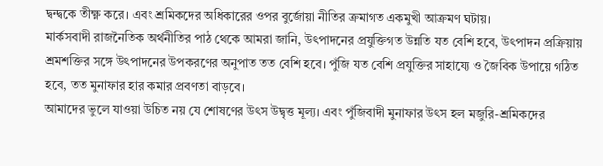দ্বন্দ্বকে তীক্ষ্ণ করে। এবং শ্রমিকদের অধিকারের ওপর বুর্জোয়া নীতির ক্রমাগত একমুখী আক্রমণ ঘটায়।
মার্কসবাদী রাজনৈতিক অর্থনীতির পাঠ থেকে আমরা জানি, উৎপাদনের প্রযুক্তিগত উন্নতি যত বেশি হবে, উৎপাদন প্রক্রিয়ায় শ্রমশক্তির সঙ্গে উৎপাদনের উপকরণের অনুপাত তত বেশি হবে। পুঁজি যত বেশি প্রযুক্তির সাহায্যে ও জৈবিক উপায়ে গঠিত হবে, তত মুনাফার হার কমার প্রবণতা বাড়বে।
আমাদের ভুলে যাওয়া উচিত নয় যে শোষণের উৎস উদ্বৃত্ত মূল্য। এবং পুঁজিবাদী মুনাফার উৎস হল মজুরি-শ্রমিকদের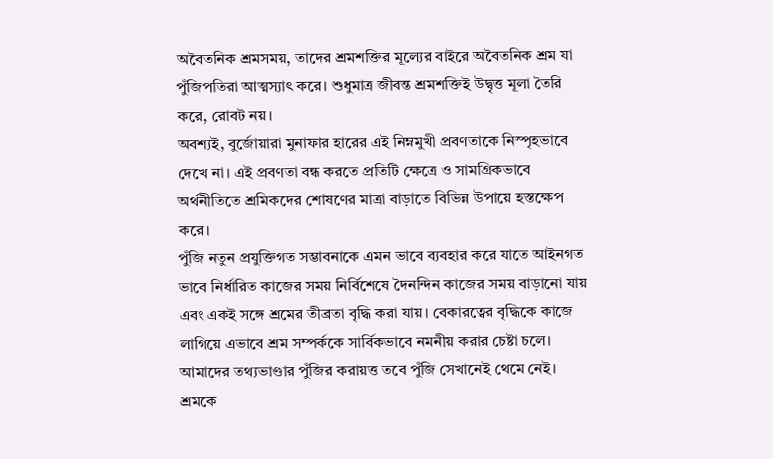অবৈতনিক শ্রমসময়, তাদের শ্রমশক্তির মূল্যের বাইরে অবৈতনিক শ্রম যা পুঁজিপতিরা আত্মস্যাৎ করে। শুধুমাত্র জীবন্ত শ্রমশক্তিই উদ্বৃত্ত মূলা তৈরি করে, রোবট নয়।
অবশ্যই, বুর্জোয়ারা মুনাফার হারের এই নিম্নমুখী প্রবণতাকে নিস্পৃহভাবে দেখে না। এই প্রবণতা বন্ধ করতে প্রতিটি ক্ষেত্রে ও সামগ্রিকভাবে অর্থনীতিতে শ্রমিকদের শোষণের মাত্রা বাড়াতে বিভিন্ন উপায়ে হস্তক্ষেপ করে।
পুঁজি নতুন প্রযুক্তিগত সম্ভাবনাকে এমন ভাবে ব্যবহার করে যাতে আইনগত ভাবে নির্ধারিত কাজের সময় নির্বিশেষে দৈনন্দিন কাজের সময় বাড়ানো যায় এবং একই সঙ্গে শ্রমের তীব্রতা বৃদ্ধি করা যায়। বেকারত্বের বৃদ্ধিকে কাজে লাগিয়ে এভাবে শ্রম সম্পর্ককে সার্বিকভাবে নমনীয় করার চেষ্টা চলে।
আমাদের তথ্যভাণ্ডার পুঁজির করায়ত্ত তবে পুঁজি সেখানেই থেমে নেই। শ্রমকে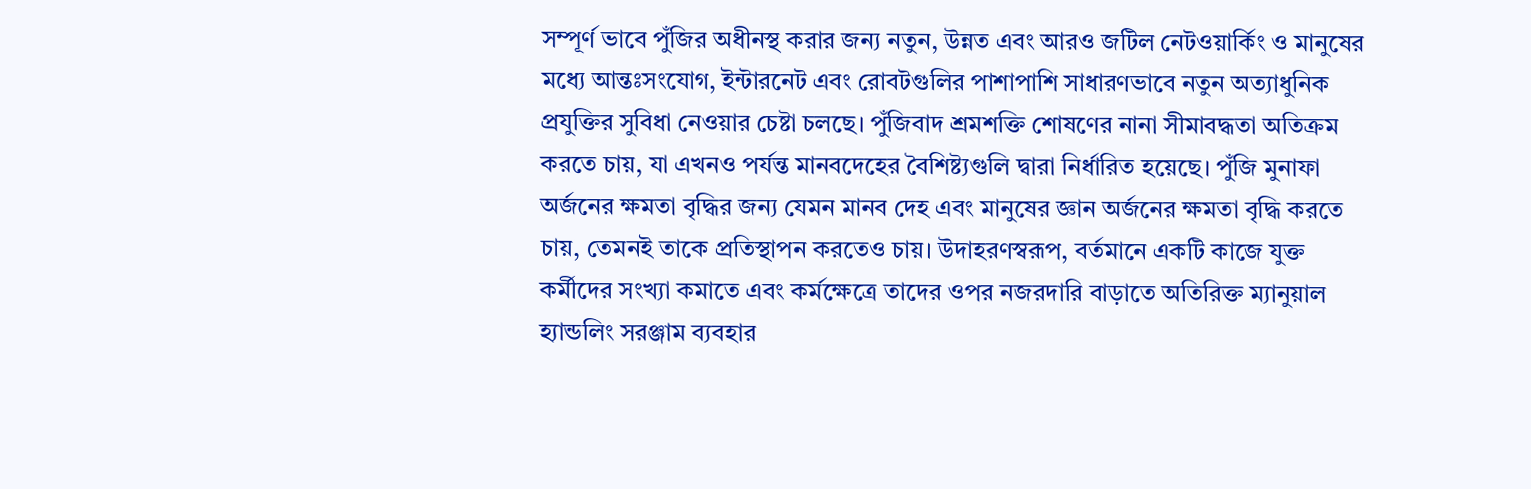সম্পূর্ণ ভাবে পুঁজির অধীনস্থ করার জন্য নতুন, উন্নত এবং আরও জটিল নেটওয়ার্কিং ও মানুষের মধ্যে আন্তঃসংযোগ, ইন্টারনেট এবং রোবটগুলির পাশাপাশি সাধারণভাবে নতুন অত্যাধুনিক প্রযুক্তির সুবিধা নেওয়ার চেষ্টা চলছে। পুঁজিবাদ শ্রমশক্তি শোষণের নানা সীমাবদ্ধতা অতিক্রম করতে চায়, যা এখনও পর্যন্ত মানবদেহের বৈশিষ্ট্যগুলি দ্বারা নির্ধারিত হয়েছে। পুঁজি মুনাফা অর্জনের ক্ষমতা বৃদ্ধির জন্য যেমন মানব দেহ এবং মানুষের জ্ঞান অর্জনের ক্ষমতা বৃদ্ধি করতে চায়, তেমনই তাকে প্রতিস্থাপন করতেও চায়। উদাহরণস্বরূপ, বর্তমানে একটি কাজে যুক্ত কর্মীদের সংখ্যা কমাতে এবং কর্মক্ষেত্রে তাদের ওপর নজরদারি বাড়াতে অতিরিক্ত ম্যানুয়াল হ্যান্ডলিং সরঞ্জাম ব্যবহার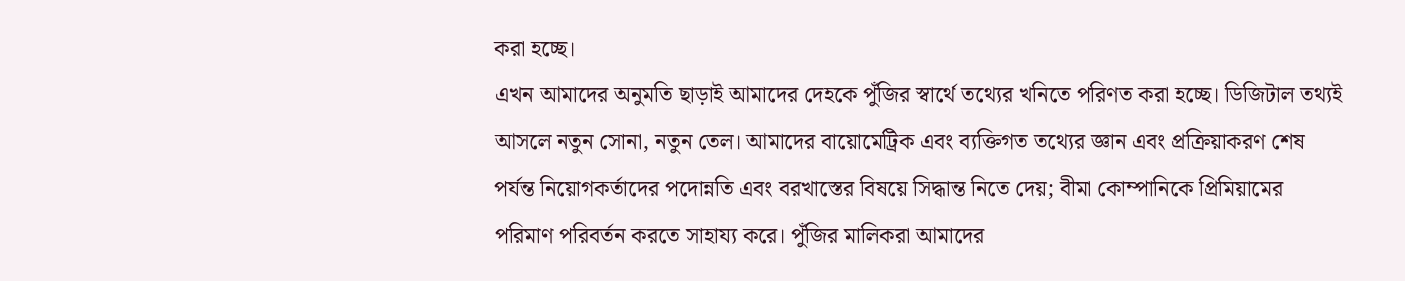করা হচ্ছে।
এখন আমাদের অনুমতি ছাড়াই আমাদের দেহকে পুঁজির স্বার্থে তথ্যের খনিতে পরিণত করা হচ্ছে। ডিজিটাল তথ্যই আসলে নতুন সোনা, নতুন তেল। আমাদের বায়োমেট্রিক এবং ব্যক্তিগত তথ্যের জ্ঞান এবং প্রক্রিয়াকরণ শেষ পর্যন্ত নিয়োগকর্তাদের পদোন্নতি এবং বরখাস্তের বিষয়ে সিদ্ধান্ত নিতে দেয়; বীমা কোম্পানিকে প্রিমিয়ামের পরিমাণ পরিবর্তন করতে সাহায্য করে। পুঁজির মালিকরা আমাদের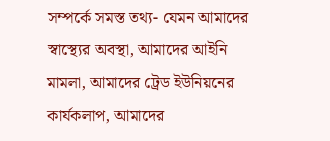সম্পর্কে সমস্ত তথ্য- যেমন আমাদের স্বাস্থ্যের অবস্থা, আমাদের আইনি মামলা, আমাদের ট্রেড ইউনিয়নের কার্যকলাপ, আমাদের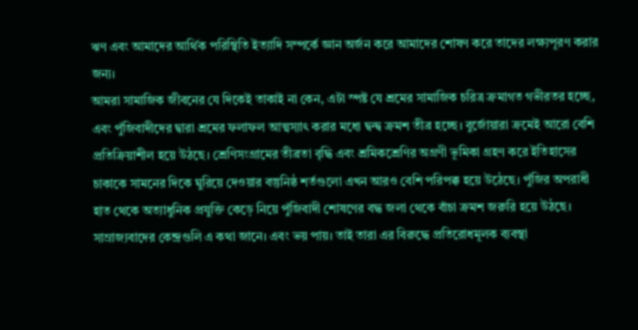ঋণ এবং আমাদের আর্থিক পরিস্থিতি ইত্যাদি সম্পর্কে জ্ঞান অর্জন করে আমাদের শোষণ করে তাদের লক্ষ্যপূরণ করার জন্য।
আমরা সামাজিক জীবনের যে দিকেই তাকাই না কেন, এটা স্পষ্ট যে শ্রমের সামাজিক চরিত্র ক্রমাগত গভীরতর হচ্ছে, এবং পুঁজিবাদীদের দ্বারা শ্রমের ফলাফল আত্মস্যাৎ করার মধ্যে দ্বন্দ্ব ক্রমশ তীব্র হচ্ছে। বুর্জোয়ারা ক্রমেই আরো বেশি প্রতিক্রিয়াশীল হয়ে উঠছে। শ্রেণিসংগ্রামের তীব্রতা বৃদ্ধি এবং শ্রমিকশ্রেণির অগ্রণী ভূমিকা গ্রহণ করে ইতিহাসের চাকাকে সামনের দিকে ঘুরিয়ে দেওয়ার বস্তুনিষ্ঠ শর্তগুলো এখন আরও বেশি পরিপক্ক হয়ে উঠেছে। পুঁজির অপরাধী হাত থেকে অত্যাধুনিক প্রযুক্তি কেড়ে নিয়ে পুঁজিবাদী শোষণের বদ্ধ জলা থেকে বাঁচা ক্রমশ জরুরি হয়ে উঠছে। সাম্রাজ্যবাদের কেন্দ্রগুলি এ কথা জানে। এবং ভয় পায়। তাই তারা এর বিরুদ্ধে প্রতিরোধমূলক ব্যবস্থা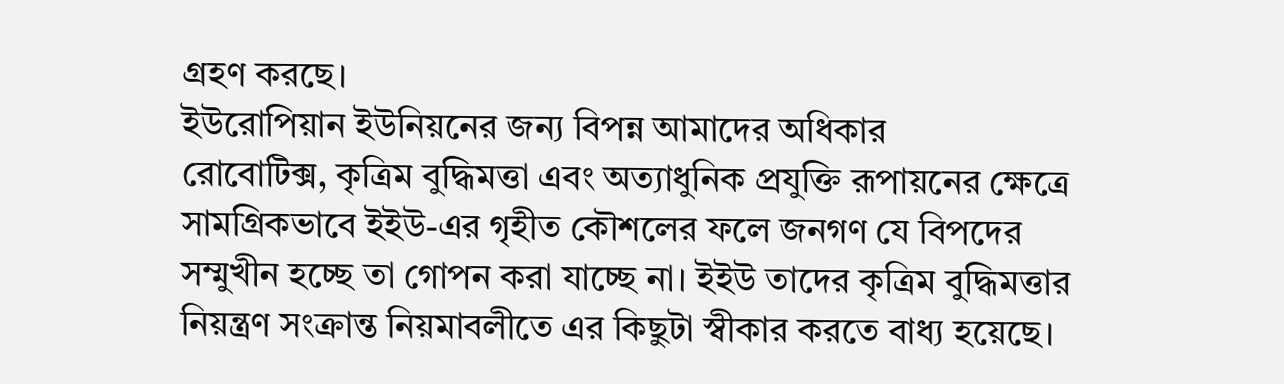গ্রহণ করছে।
ইউরোপিয়ান ইউনিয়নের জন্য বিপন্ন আমাদের অধিকার
রোবোটিক্স, কৃত্রিম বুদ্ধিমত্তা এবং অত্যাধুনিক প্রযুক্তি রূপায়নের ক্ষেত্রে সামগ্রিকভাবে ইইউ-এর গৃহীত কৌশলের ফলে জনগণ যে বিপদের সম্মুখীন হচ্ছে তা গোপন করা যাচ্ছে না। ইইউ তাদের কৃত্রিম বুদ্ধিমত্তার নিয়ন্ত্রণ সংক্রান্ত নিয়মাবলীতে এর কিছুটা স্বীকার করতে বাধ্য হয়েছে।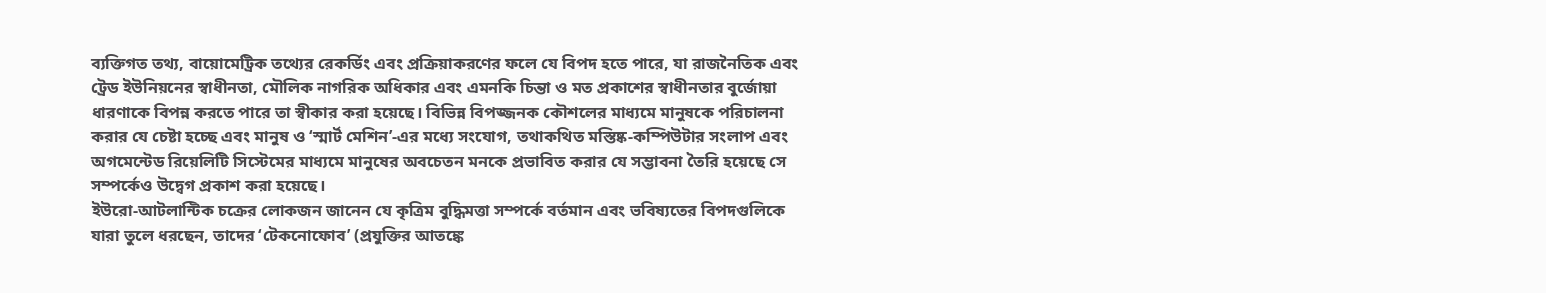ব্যক্তিগত তথ্য, বায়োমেট্রিক তথ্যের রেকর্ডিং এবং প্রক্রিয়াকরণের ফলে যে বিপদ হতে পারে, যা রাজনৈতিক এবং ট্রেড ইউনিয়নের স্বাধীনতা, মৌলিক নাগরিক অধিকার এবং এমনকি চিন্তা ও মত প্রকাশের স্বাধীনতার বুর্জোয়া ধারণাকে বিপন্ন করতে পারে তা স্বীকার করা হয়েছে। বিভিন্ন বিপজ্জনক কৌশলের মাধ্যমে মানুষকে পরিচালনা করার যে চেষ্টা হচ্ছে এবং মানুষ ও ‘স্মার্ট মেশিন’-এর মধ্যে সংযোগ, তথাকথিত মস্তিষ্ক-কম্পিউটার সংলাপ এবং অগমেন্টেড রিয়েলিটি সিস্টেমের মাধ্যমে মানুষের অবচেতন মনকে প্রভাবিত করার যে সম্ভাবনা তৈরি হয়েছে সে সম্পর্কেও উদ্বেগ প্রকাশ করা হয়েছে।
ইউরো-আটলান্টিক চক্রের লোকজন জানেন যে কৃত্রিম বুদ্ধিমত্তা সম্পর্কে বর্তমান এবং ভবিষ্যতের বিপদগুলিকে যারা তুলে ধরছেন, তাদের ‘টেকনোফোব’ (প্রযুক্তির আতঙ্কে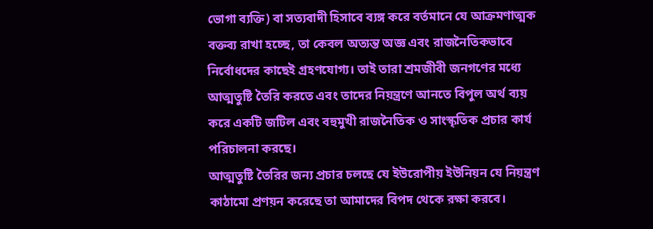ভোগা ব্যক্তি) বা সত্যবাদী হিসাবে ব্যঙ্গ করে বর্তমানে যে আক্রমণাত্মক বক্তব্য রাখা হচ্ছে, তা কেবল অত্যন্ত অজ্ঞ এবং রাজনৈতিকভাবে নির্বোধদের কাছেই গ্রহণযোগ্য। তাই তারা শ্রমজীবী জনগণের মধ্যে আত্মতুষ্টি তৈরি করতে এবং তাদের নিয়ন্ত্রণে আনতে বিপুল অর্থ ব্যয় করে একটি জটিল এবং বহুমুখী রাজনৈতিক ও সাংস্কৃতিক প্রচার কার্য পরিচালনা করছে।
আত্মতুষ্টি তৈরির জন্য প্রচার চলছে যে ইউরোপীয় ইউনিয়ন যে নিয়ন্ত্রণ কাঠামো প্রণয়ন করেছে তা আমাদের বিপদ থেকে রক্ষা করবে।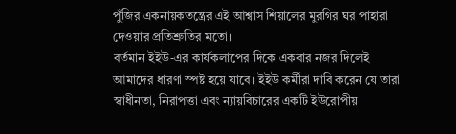পুঁজির একনায়কতন্ত্রের এই আশ্বাস শিয়ালের মুরগির ঘর পাহারা দেওয়ার প্রতিশ্রুতির মতো।
বর্তমান ইইউ-এর কার্যকলাপের দিকে একবার নজর দিলেই আমাদের ধারণা স্পষ্ট হয়ে যাবে। ইইউ কর্মীরা দাবি করেন যে তারা স্বাধীনতা, নিরাপত্তা এবং ন্যায়বিচারের একটি ইউরোপীয়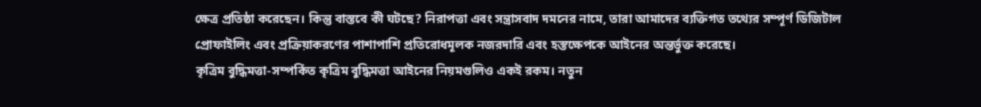ক্ষেত্র প্রতিষ্ঠা করেছেন। কিন্তু বাস্তবে কী ঘটছে? নিরাপত্তা এবং সন্ত্রাসবাদ দমনের নামে, তারা আমাদের ব্যক্তিগত তথ্যের সম্পূর্ণ ডিজিটাল প্রোফাইলিং এবং প্রক্রিয়াকরণের পাশাপাশি প্রতিরোধমূলক নজরদারি এবং হস্তক্ষেপকে আইনের অন্তর্ভুক্ত করেছে।
কৃত্রিম বুদ্ধিমত্তা-সম্পর্কিত কৃত্রিম বুদ্ধিমত্তা আইনের নিয়মগুলিও একই রকম। নতুন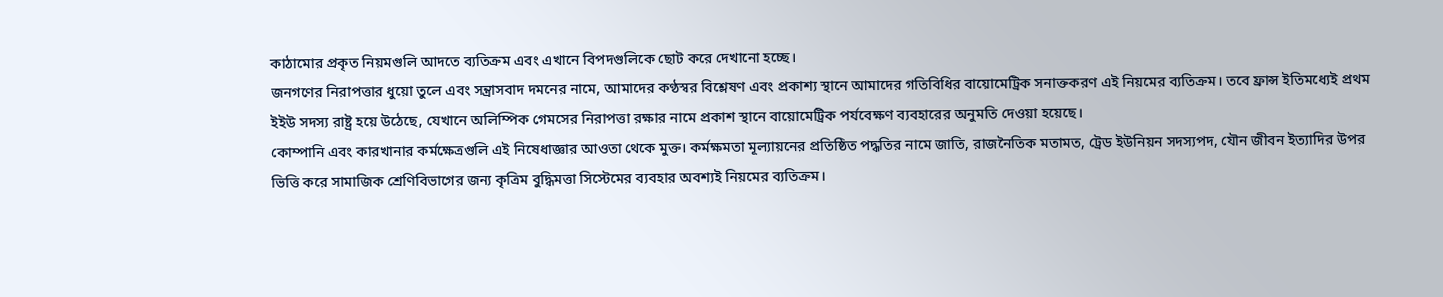কাঠামোর প্রকৃত নিয়মগুলি আদতে ব্যতিক্রম এবং এখানে বিপদগুলিকে ছোট করে দেখানো হচ্ছে।
জনগণের নিরাপত্তার ধুয়ো তুলে এবং সন্ত্রাসবাদ দমনের নামে, আমাদের কণ্ঠস্বর বিশ্লেষণ এবং প্রকাশ্য স্থানে আমাদের গতিবিধির বায়োমেট্রিক সনাক্তকরণ এই নিয়মের ব্যতিক্রম। তবে ফ্রান্স ইতিমধ্যেই প্রথম ইইউ সদস্য রাষ্ট্র হয়ে উঠেছে, যেখানে অলিম্পিক গেমসের নিরাপত্তা রক্ষার নামে প্রকাশ স্থানে বায়োমেট্রিক পর্যবেক্ষণ ব্যবহারের অনুমতি দেওয়া হয়েছে।
কোম্পানি এবং কারখানার কর্মক্ষেত্রগুলি এই নিষেধাজ্ঞার আওতা থেকে মুক্ত। কর্মক্ষমতা মূল্যায়নের প্রতিষ্ঠিত পদ্ধতির নামে জাতি, রাজনৈতিক মতামত, ট্রেড ইউনিয়ন সদস্যপদ, যৌন জীবন ইত্যাদির উপর ভিত্তি করে সামাজিক শ্রেণিবিভাগের জন্য কৃত্রিম বুদ্ধিমত্তা সিস্টেমের ব্যবহার অবশ্যই নিয়মের ব্যতিক্রম।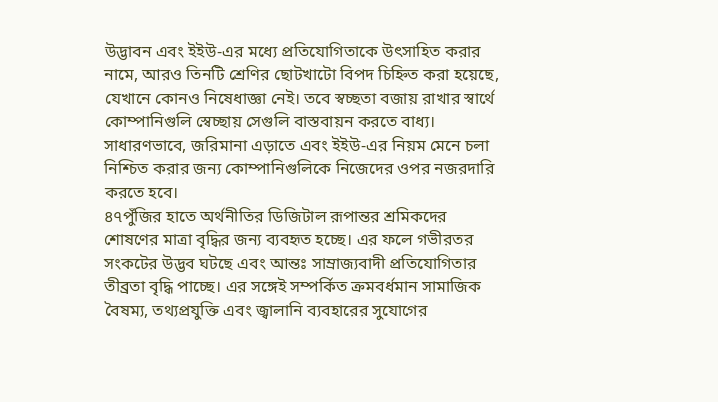উদ্ভাবন এবং ইইউ-এর মধ্যে প্রতিযোগিতাকে উৎসাহিত করার নামে, আরও তিনটি শ্রেণির ছোটখাটো বিপদ চিহ্নিত করা হয়েছে, যেখানে কোনও নিষেধাজ্ঞা নেই। তবে স্বচ্ছতা বজায় রাখার স্বার্থে কোম্পানিগুলি স্বেচ্ছায় সেগুলি বাস্তবায়ন করতে বাধ্য। সাধারণভাবে, জরিমানা এড়াতে এবং ইইউ-এর নিয়ম মেনে চলা নিশ্চিত করার জন্য কোম্পানিগুলিকে নিজেদের ওপর নজরদারি করতে হবে।
৪৭পুঁজির হাতে অর্থনীতির ডিজিটাল রূপান্তর শ্রমিকদের শোষণের মাত্রা বৃদ্ধির জন্য ব্যবহৃত হচ্ছে। এর ফলে গভীরতর সংকটের উদ্ভব ঘটছে এবং আন্তঃ সাম্রাজ্যবাদী প্রতিযোগিতার তীব্রতা বৃদ্ধি পাচ্ছে। এর সঙ্গেই সম্পর্কিত ক্রমবর্ধমান সামাজিক বৈষম্য, তথ্যপ্রযুক্তি এবং জ্বালানি ব্যবহারের সুযোগের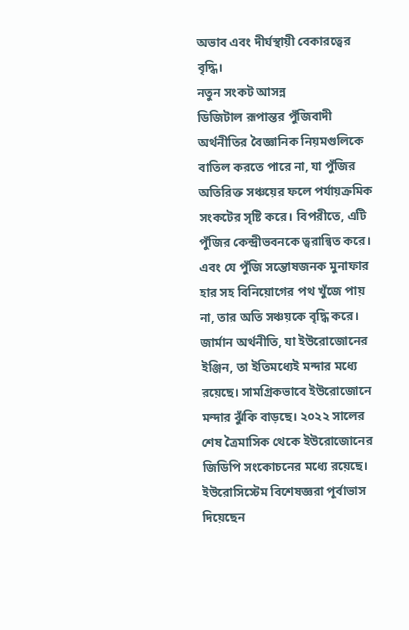অভাব এবং দীর্ঘস্থায়ী বেকারত্বের বৃদ্ধি।
নতুন সংকট আসন্ন
ডিজিটাল রূপান্তর পুঁজিবাদী অর্থনীতির বৈজ্ঞানিক নিয়মগুলিকে বাতিল করতে পারে না, যা পুঁজির অতিরিক্ত সঞ্চয়ের ফলে পর্যায়ক্রমিক সংকটের সৃষ্টি করে। বিপরীতে, এটি পুঁজির কেন্দ্রীভবনকে ত্বরান্বিত করে। এবং যে পুঁজি সন্তোষজনক মুনাফার হার সহ বিনিয়োগের পথ খুঁজে পায় না, তার অতি সঞ্চয়কে বৃদ্ধি করে।
জার্মান অর্থনীতি, যা ইউরোজোনের ইঞ্জিন, তা ইতিমধ্যেই মন্দার মধ্যে রয়েছে। সামগ্রিকভাবে ইউরোজোনে মন্দার ঝুঁকি বাড়ছে। ২০২২ সালের শেষ ত্রৈমাসিক থেকে ইউরোজোনের জিডিপি সংকোচনের মধ্যে রয়েছে। ইউরোসিস্টেম বিশেষজ্ঞরা পূর্বাভাস দিয়েছেন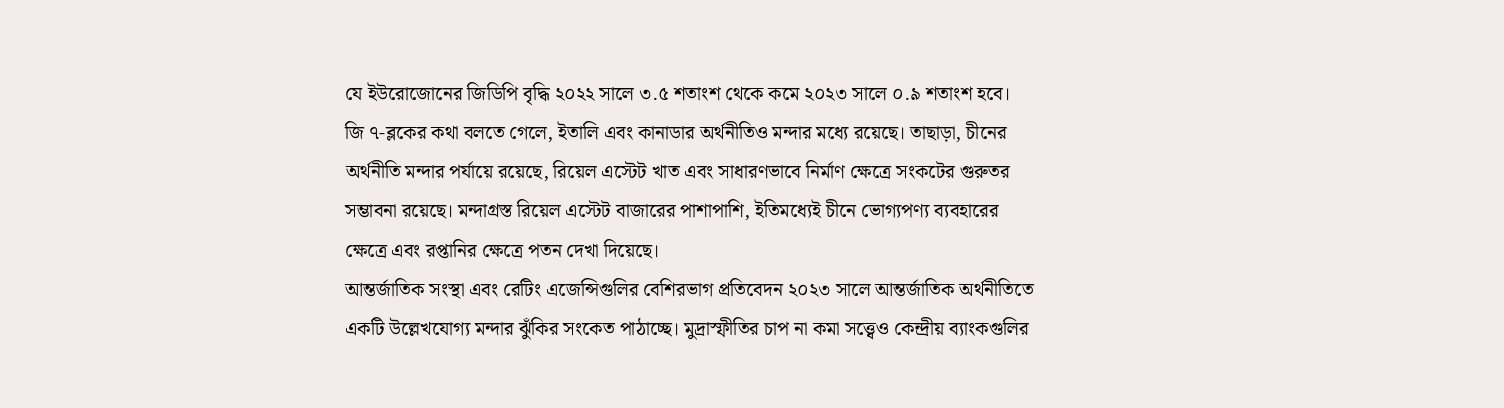যে ইউরোজোনের জিডিপি বৃদ্ধি ২০২২ সালে ৩.৫ শতাংশ থেকে কমে ২০২৩ সালে ০.৯ শতাংশ হবে।
জি ৭-ব্লকের কথা বলতে গেলে, ইতালি এবং কানাডার অর্থনীতিও মন্দার মধ্যে রয়েছে। তাছাড়া, চীনের অর্থনীতি মন্দার পর্যায়ে রয়েছে, রিয়েল এস্টেট খাত এবং সাধারণভাবে নির্মাণ ক্ষেত্রে সংকটের গুরুতর সম্ভাবনা রয়েছে। মন্দাগ্রস্ত রিয়েল এস্টেট বাজারের পাশাপাশি, ইতিমধ্যেই চীনে ভোগ্যপণ্য ব্যবহারের ক্ষেত্রে এবং রপ্তানির ক্ষেত্রে পতন দেখা দিয়েছে।
আন্তর্জাতিক সংস্থা এবং রেটিং এজেন্সিগুলির বেশিরভাগ প্রতিবেদন ২০২৩ সালে আন্তর্জাতিক অর্থনীতিতে একটি উল্লেখযোগ্য মন্দার ঝুঁকির সংকেত পাঠাচ্ছে। মুদ্রাস্ফীতির চাপ না কমা সত্ত্বেও কেন্দ্রীয় ব্যাংকগুলির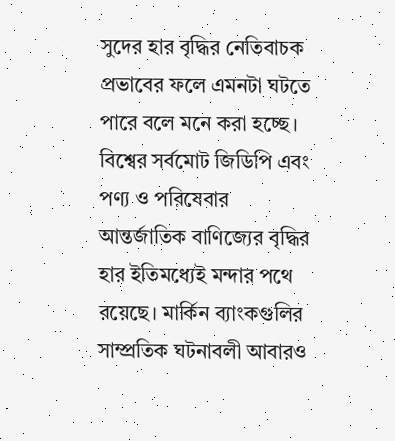সুদের হার বৃদ্ধির নেতিবাচক প্রভাবের ফলে এমনটা ঘটতে পারে বলে মনে করা হচ্ছে। বিশ্বের সর্বমোট জিডিপি এবং পণ্য ও পরিষেবার আন্তর্জাতিক বাণিজ্যের বৃদ্ধির হার ইতিমধ্যেই মন্দার পথে রয়েছে। মার্কিন ব্যাংকগুলির সাম্প্রতিক ঘটনাবলী আবারও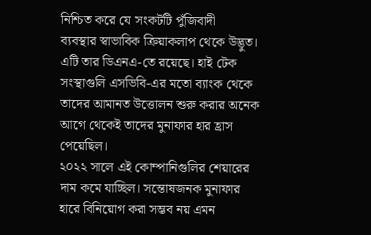নিশ্চিত করে যে সংকটটি পুঁজিবাদী
ব্যবস্থার স্বাভাবিক ক্রিয়াকলাপ থেকে উদ্ভুত। এটি তার ডিএনএ-তে রয়েছে। হাই টেক সংস্থাগুলি এসভিবি-এর মতো ব্যাংক থেকে তাদের আমানত উত্তোলন শুরু করার অনেক আগে থেকেই তাদের মুনাফার হার হ্রাস পেয়েছিল।
২০২২ সালে এই কোম্পানিগুলির শেয়ারের দাম কমে যাচ্ছিল। সন্তোষজনক মুনাফার হারে বিনিয়োগ করা সম্ভব নয় এমন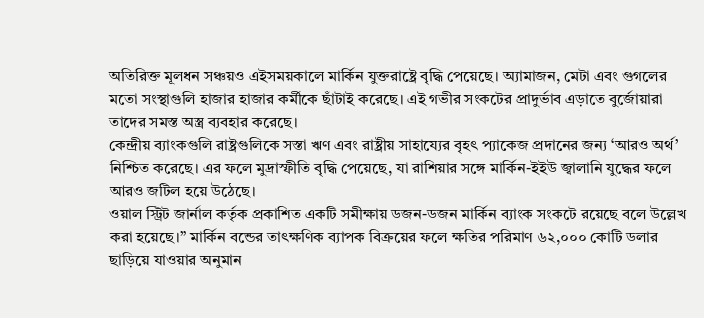অতিরিক্ত মূলধন সঞ্চয়ও এইসময়কালে মার্কিন যুক্তরাষ্ট্রে বৃদ্ধি পেয়েছে। অ্যামাজন, মেটা এবং গুগলের মতো সংস্থাগুলি হাজার হাজার কর্মীকে ছাঁটাই করেছে। এই গভীর সংকটের প্রাদুর্ভাব এড়াতে বুর্জোয়ারা তাদের সমস্ত অস্ত্র ব্যবহার করেছে।
কেন্দ্রীয় ব্যাংকগুলি রাষ্ট্রগুলিকে সস্তা ঋণ এবং রাষ্ট্রীয় সাহায্যের বৃহৎ প্যাকেজ প্রদানের জন্য ‘আরও অর্থ’ নিশ্চিত করেছে। এর ফলে মুদ্রাস্ফীতি বৃদ্ধি পেয়েছে, যা রাশিয়ার সঙ্গে মার্কিন-ইইউ জ্বালানি যুদ্ধের ফলে আরও জটিল হয়ে উঠেছে।
ওয়াল স্ট্রিট জার্নাল কর্তৃক প্রকাশিত একটি সমীক্ষায় ডজন-ডজন মার্কিন ব্যাংক সংকটে রয়েছে বলে উল্লেখ করা হয়েছে।” মার্কিন বন্ডের তাৎক্ষণিক ব্যাপক বিক্রয়ের ফলে ক্ষতির পরিমাণ ৬২,০০০ কোটি ডলার ছাড়িয়ে যাওয়ার অনুমান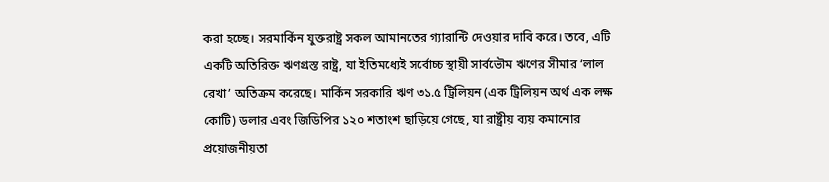করা হচ্ছে। সরমার্কিন যুক্তরাষ্ট্র সকল আমানতের গ্যারান্টি দেওয়ার দাবি করে। তবে, এটি একটি অতিরিক্ত ঋণগ্রস্ত রাষ্ট্র, যা ইতিমধ্যেই সর্বোচ্চ স্থায়ী সার্বভৌম ঋণের সীমার ‘লাল রেখা’ অতিক্রম করেছে। মার্কিন সরকারি ঋণ ৩১.৫ ট্রিলিয়ন (এক ট্রিলিয়ন অর্থ এক লক্ষ কোটি) ডলার এবং জিডিপির ১২০ শতাংশ ছাড়িয়ে গেছে, যা রাষ্ট্রীয় ব্যয় কমানোর প্রয়োজনীয়তা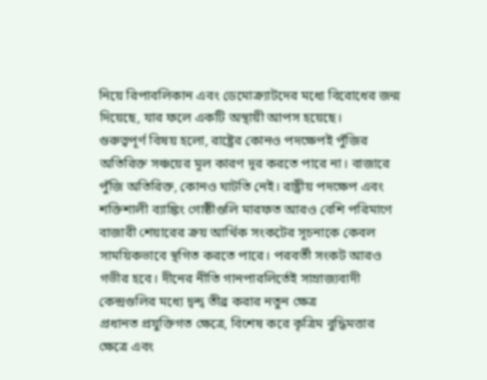নিয়ে রিপাবলিকান এবং ডেমোক্র্যাটদের মধ্যে বিরোধের জন্ম দিয়েছে, যার ফলে একটি অস্থায়ী আপস হয়েছে।
গুরুত্বপূর্ণ বিষয় হলো, রাষ্ট্রের কোনও পদক্ষেপই পুঁজির অতিরিক্ত সঞ্চয়ের মূল কারণ দূর করতে পারে না। বাজারে পুঁজি অতিরিক্ত, কোনও ঘাটতি নেই। রাষ্ট্রীয় পদক্ষেপ এবং শক্তিশালী ব্যাঙ্কিং গোষ্ঠীগুলি মারফত আরও বেশি পরিমাণে বাজারী শেয়ারের ক্রয় আর্থিক সংকটের সূচনাকে কেবল সাময়িকভাবে স্থগিত করতে পারে। পরবর্তী সংকট আরও গভীর হবে। দীনের নীতি গানপারলির্তেই সাম্রাজ্যবাদী কেন্দ্রগুলির মধ্যে দ্বন্দ্ব তীব্র করার নতুন ক্ষেত্র
প্রধানত প্রযুক্তিগত ক্ষেত্রে, বিশেষ করে কৃত্রিম বুদ্ধিমত্তার ক্ষেত্রে এবং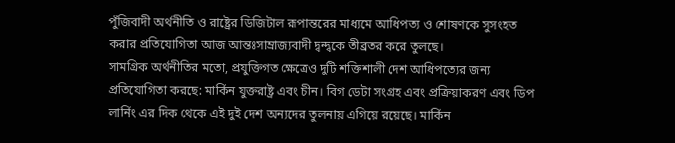পুঁজিবাদী অর্থনীতি ও রাষ্ট্রের ডিজিটাল রূপান্তরের মাধ্যমে আধিপত্য ও শোষণকে সুসংহত করার প্রতিযোগিতা আজ আন্তঃসাম্রাজ্যবাদী দ্বন্দ্বকে তীব্রতর করে তুলছে।
সামগ্রিক অর্থনীতির মতো, প্রযুক্তিগত ক্ষেত্রেও দুটি শক্তিশালী দেশ আধিপত্যের জন্য প্রতিযোগিতা করছে: মার্কিন যুক্তরাষ্ট্র এবং চীন। বিগ ডেটা সংগ্রহ এবং প্রক্রিয়াকরণ এবং ডিপ লার্নিং এর দিক থেকে এই দুই দেশ অন্যদের তুলনায় এগিয়ে রয়েছে। মার্কিন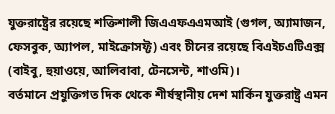যুক্তরাষ্ট্রের রয়েছে শক্তিশালী জিএএফএএমআই (গুগল, অ্যামাজন, ফেসবুক, অ্যাপল, মাইক্রোসফ্ট) এবং চীনের রয়েছে বিএইচএটিএক্স (বাইবু, হুয়াওয়ে, আলিবাবা, টেনসেন্ট, শাওমি)।
বর্তমানে প্রযুক্তিগত দিক থেকে শীর্ষস্থানীয় দেশ মার্কিন যুক্তরাষ্ট্র এমন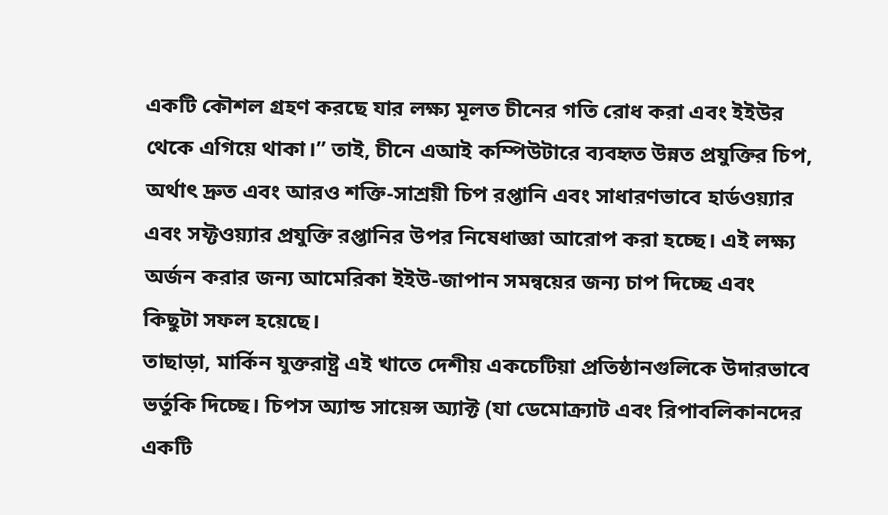একটি কৌশল গ্রহণ করছে যার লক্ষ্য মূলত চীনের গতি রোধ করা এবং ইইউর থেকে এগিয়ে থাকা।” তাই, চীনে এআই কম্পিউটারে ব্যবহৃত উন্নত প্রযুক্তির চিপ, অর্থাৎ দ্রুত এবং আরও শক্তি-সাশ্রয়ী চিপ রপ্তানি এবং সাধারণভাবে হার্ডওয়্যার এবং সফ্টওয়্যার প্রযুক্তি রপ্তানির উপর নিষেধাজ্ঞা আরোপ করা হচ্ছে। এই লক্ষ্য অর্জন করার জন্য আমেরিকা ইইউ-জাপান সমন্বয়ের জন্য চাপ দিচ্ছে এবং কিছুটা সফল হয়েছে।
তাছাড়া, মার্কিন যুক্তরাষ্ট্র এই খাতে দেশীয় একচেটিয়া প্রতিষ্ঠানগুলিকে উদারভাবে ভর্তুকি দিচ্ছে। চিপস অ্যান্ড সায়েন্স অ্যাক্ট (যা ডেমোক্র্যাট এবং রিপাবলিকানদের একটি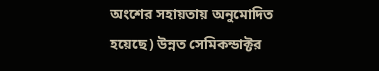অংশের সহায়তায় অনুমোদিত হয়েছে) উন্নত সেমিকন্ডাক্টর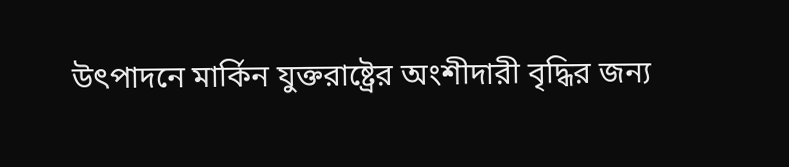উৎপাদনে মার্কিন যুক্তরাষ্ট্রের অংশীদারী বৃদ্ধির জন্য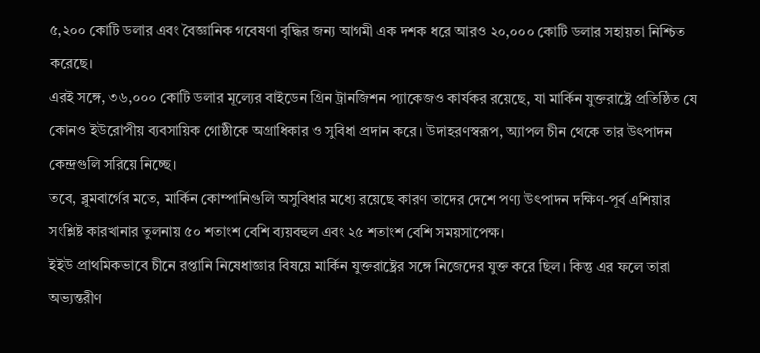৫,২০০ কোটি ডলার এবং বৈজ্ঞানিক গবেষণা বৃদ্ধির জন্য আগমী এক দশক ধরে আরও ২০,০০০ কোটি ডলার সহায়তা নিশ্চিত করেছে।
এরই সঙ্গে, ৩৬,০০০ কোটি ডলার মূল্যের বাইডেন গ্রিন ট্রানজিশন প্যাকেজও কার্যকর রয়েছে, যা মার্কিন যুক্তরাষ্ট্রে প্রতিষ্ঠিত যে কোনও ইউরোপীয় ব্যবসায়িক গোষ্ঠীকে অগ্রাধিকার ও সুবিধা প্রদান করে। উদাহরণস্বরূপ, অ্যাপল চীন থেকে তার উৎপাদন কেন্দ্রগুলি সরিয়ে নিচ্ছে।
তবে, ব্লুমবার্গের মতে, মার্কিন কোম্পানিগুলি অসুবিধার মধ্যে রয়েছে কারণ তাদের দেশে পণ্য উৎপাদন দক্ষিণ-পূর্ব এশিয়ার সংশ্লিষ্ট কারখানার তুলনায় ৫০ শতাংশ বেশি ব্যয়বহুল এবং ২৫ শতাংশ বেশি সময়সাপেক্ষ।
ইইউ প্রাথমিকভাবে চীনে রপ্তানি নিষেধাজ্ঞার বিষয়ে মার্কিন যুক্তরাষ্ট্রের সঙ্গে নিজেদের যুক্ত করে ছিল। কিন্তু এর ফলে তারা অভ্যন্তরীণ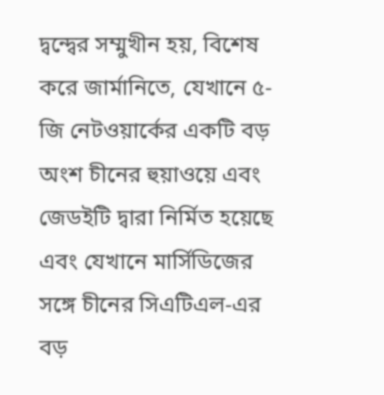দ্বন্দ্বের সম্মুখীন হয়, বিশেষ করে জার্মানিতে, যেখানে ৫-জি নেটওয়ার্কের একটি বড় অংশ চীনের হুয়াওয়ে এবং জেডইটি দ্বারা নির্মিত হয়েছে এবং যেখানে মার্সিডিজের সঙ্গে চীনের সিএটিএল-এর বড়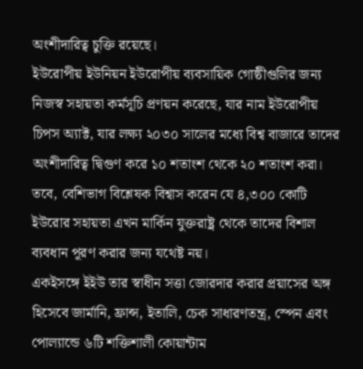অংশীদারিত্ব চুক্তি রয়েছে।
ইউরোপীয় ইউনিয়ন ইউরোপীয় ব্যবসায়িক গোষ্ঠীগুলির জন্য নিজস্ব সহায়তা কর্মসূচি প্রণয়ন করেছে, যার নাম ইউরোপীয় চিপস অ্যাক্ট, যার লক্ষ্য ২০৩০ সালের মধ্যে বিশ্ব বাজারে তাদের অংশীদারিত্ব দ্বিগুণ করে ১০ শতাংশ থেকে ২০ শতাংশ করা। তবে, বেশিভাগ বিশ্লেষক বিশ্বাস করেন যে ৪,৩০০ কোটি ইউরোর সহায়তা এখন মার্কিন যুক্তরাষ্ট্র থেকে তাদের বিশাল ব্যবধান পূরণ করার জন্য যথেষ্ট নয়।
একইসঙ্গে ইইউ তার স্বাধীন সত্তা জোরদার করার প্রয়াসের অঙ্গ হিসেবে জার্মানি, ফ্রান্স, ইতালি, চেক সাধারণতন্ত্র, স্পেন এবং পোল্যান্ডে ৬টি শক্তিশালী কোয়ান্টাম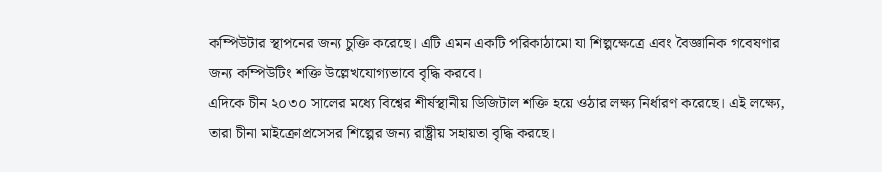কম্পিউটার স্থাপনের জন্য চুক্তি করেছে। এটি এমন একটি পরিকাঠামো যা শিল্পক্ষেত্রে এবং বৈজ্ঞানিক গবেষণার জন্য কম্পিউটিং শক্তি উল্লেখযোগ্যভাবে বৃদ্ধি করবে।
এদিকে চীন ২০৩০ সালের মধ্যে বিশ্বের শীর্ষস্থানীয় ডিজিটাল শক্তি হয়ে ওঠার লক্ষ্য নির্ধারণ করেছে। এই লক্ষ্যে, তারা চীনা মাইক্রোপ্রসেসর শিল্পের জন্য রাষ্ট্রীয় সহায়তা বৃদ্ধি করছে।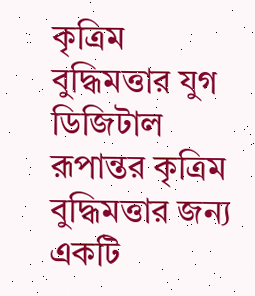কৃত্রিম বুদ্ধিমত্তার যুগ
ডিজিটাল রূপান্তর কৃত্রিম বুদ্ধিমত্তার জন্য একটি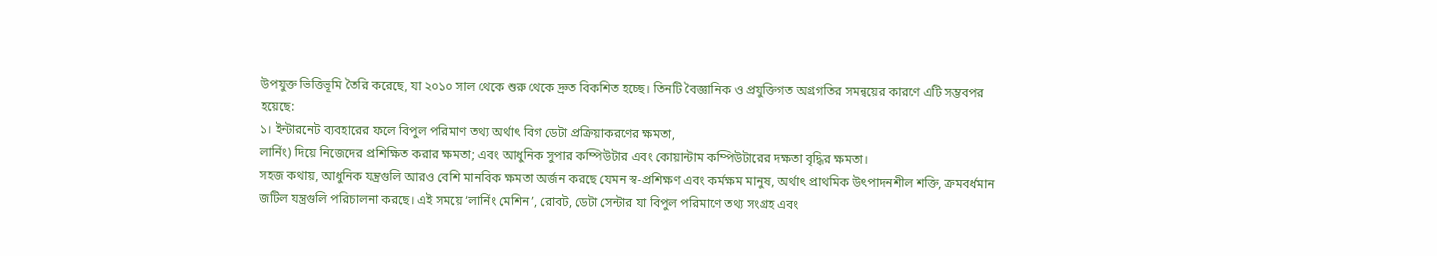উপযুক্ত ভিত্তিভূমি তৈরি করেছে, যা ২০১০ সাল থেকে শুরু থেকে দ্রুত বিকশিত হচ্ছে। তিনটি বৈজ্ঞানিক ও প্রযুক্তিগত অগ্রগতির সমন্বয়ের কারণে এটি সম্ভবপর হয়েছে:
১। ইন্টারনেট ব্যবহারের ফলে বিপুল পরিমাণ তথ্য অর্থাৎ বিগ ডেটা প্রক্রিয়াকরণের ক্ষমতা,
লার্নিং) দিয়ে নিজেদের প্রশিক্ষিত করার ক্ষমতা; এবং আধুনিক সুপার কম্পিউটার এবং কোয়ান্টাম কম্পিউটারের দক্ষতা বৃদ্ধির ক্ষমতা।
সহজ কথায়, আধুনিক যন্ত্রগুলি আরও বেশি মানবিক ক্ষমতা অর্জন করছে যেমন স্ব-প্রশিক্ষণ এবং কর্মক্ষম মানুষ, অর্থাৎ প্রাথমিক উৎপাদনশীল শক্তি, ক্রমবর্ধমান জটিল যন্ত্রগুলি পরিচালনা করছে। এই সময়ে ‘লার্নিং মেশিন’, রোবট, ডেটা সেন্টার যা বিপুল পরিমাণে তথ্য সংগ্রহ এবং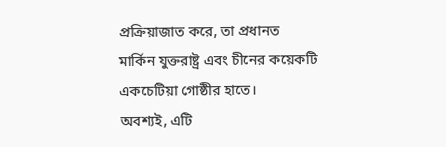প্রক্রিয়াজাত করে, তা প্রধানত মার্কিন যুক্তরাষ্ট্র এবং চীনের কয়েকটি একচেটিয়া গোষ্ঠীর হাতে।
অবশ্যই, এটি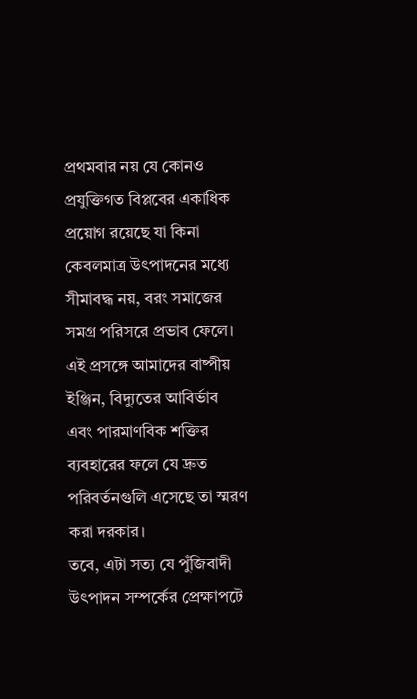প্রথমবার নয় যে কোনও প্রযুক্তিগত বিপ্লবের একাধিক প্রয়োগ রয়েছে যা কিনা কেবলমাত্র উৎপাদনের মধ্যে সীমাবদ্ধ নয়, বরং সমাজের সমগ্র পরিসরে প্রভাব ফেলে। এই প্রসঙ্গে আমাদের বাষ্পীয় ইঞ্জিন, বিদ্যুতের আবির্ভাব এবং পারমাণবিক শক্তির ব্যবহারের ফলে যে দ্রুত পরিবর্তনগুলি এসেছে তা স্মরণ করা দরকার।
তবে, এটা সত্য যে পুঁজিবাদী উৎপাদন সম্পর্কের প্রেক্ষাপটে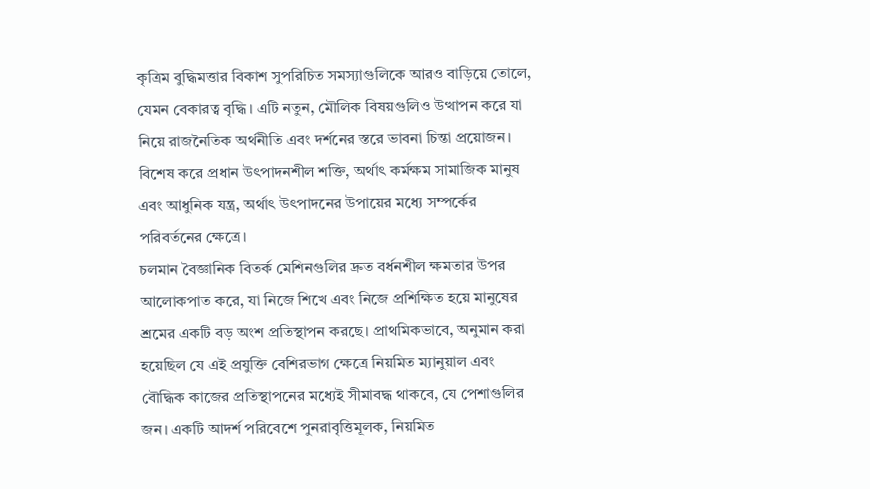কৃত্রিম বুদ্ধিমত্তার বিকাশ সুপরিচিত সমস্যাগুলিকে আরও বাড়িয়ে তোলে, যেমন বেকারত্ব বৃদ্ধি। এটি নতুন, মৌলিক বিষয়গুলিও উত্থাপন করে যা নিয়ে রাজনৈতিক অর্থনীতি এবং দর্শনের স্তরে ভাবনা চিন্তা প্রয়োজন। বিশেষ করে প্রধান উৎপাদনশীল শক্তি, অর্থাৎ কর্মক্ষম সামাজিক মানুষ এবং আধুনিক যন্ত্র, অর্থাৎ উৎপাদনের উপায়ের মধ্যে সম্পর্কের পরিবর্তনের ক্ষেত্রে।
চলমান বৈজ্ঞানিক বিতর্ক মেশিনগুলির দ্রুত বর্ধনশীল ক্ষমতার উপর আলোকপাত করে, যা নিজে শিখে এবং নিজে প্রশিক্ষিত হয়ে মানুষের শ্রমের একটি বড় অংশ প্রতিস্থাপন করছে। প্রাথমিকভাবে, অনুমান করা হয়েছিল যে এই প্রযুক্তি বেশিরভাগ ক্ষেত্রে নিয়মিত ম্যানুয়াল এবং বৌদ্ধিক কাজের প্রতিস্থাপনের মধ্যেই সীমাবদ্ধ থাকবে, যে পেশাগুলির জন। একটি আদর্শ পরিবেশে পুনরাবৃত্তিমূলক, নিয়মিত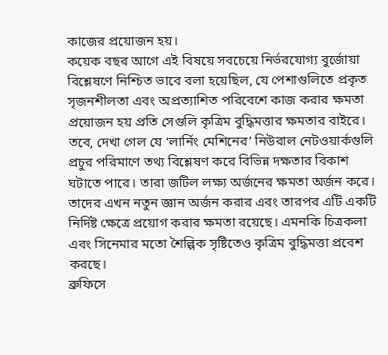কাজের প্রয়োজন হয়।
কয়েক বছর আগে এই বিষয়ে সবচেয়ে নির্ভরযোগ্য বুর্জোয়া বিশ্লেষণে নিশ্চিত ভাবে বলা হয়েছিল, যে পেশাগুলিতে প্রকৃত সৃজনশীলতা এবং অপ্রত্যাশিত পরিবেশে কাজ করার ক্ষমতা প্রয়োজন হয় প্রতি সেগুলি কৃত্রিম বুদ্ধিমত্তার ক্ষমতার বাইরে। তবে, দেখা গেল যে ‘লার্নিং মেশিনের’ নিউরাল নেটওয়ার্কগুলি প্রচুর পরিমাণে তথ্য বিশ্লেষণ করে বিভিন্ন দক্ষতার বিকাশ ঘটাতে পারে। তারা জটিল লক্ষ্য অর্জনের ক্ষমতা অর্জন করে। তাদের এখন নতুন জ্ঞান অর্জন করার এবং তারপর এটি একটি নির্দিষ্ট ক্ষেত্রে প্রয়োগ করার ক্ষমতা রয়েছে। এমনকি চিত্রকলা এবং সিনেমার মতো শৈল্পিক সৃষ্টিতেও কৃত্রিম বুদ্ধিমত্তা প্রবেশ করছে।
ব্রুফিসে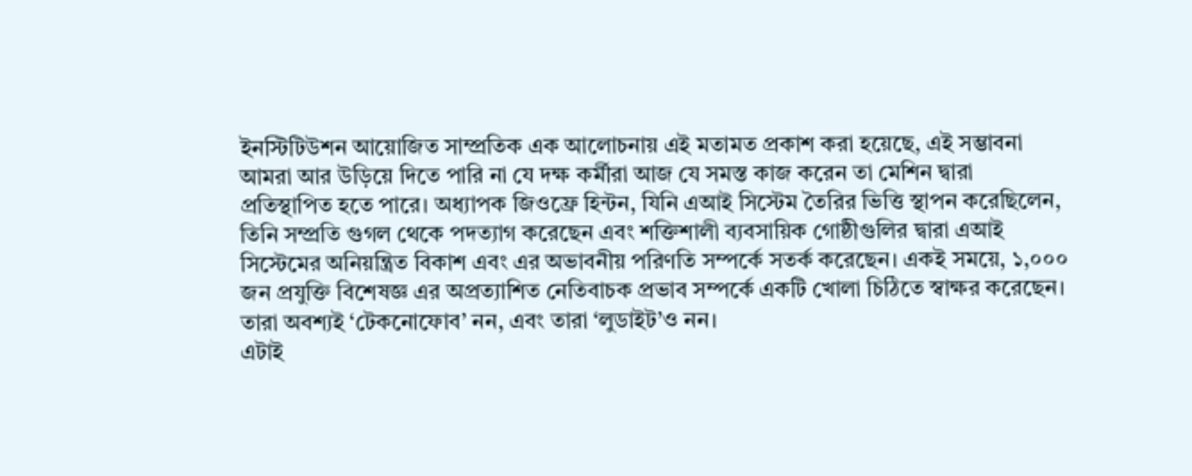ইনস্টিটিউশন আয়োজিত সাম্প্রতিক এক আলোচনায় এই মতামত প্রকাশ করা হয়েছে, এই সম্ভাবনা আমরা আর উড়িয়ে দিতে পারি না যে দক্ষ কর্মীরা আজ যে সমস্ত কাজ করেন তা মেশিন দ্বারা প্রতিস্থাপিত হতে পারে। অধ্যাপক জিওফ্রে হিন্টন, যিনি এআই সিস্টেম তৈরির ভিত্তি স্থাপন করেছিলেন, তিনি সম্প্রতি গুগল থেকে পদত্যাগ করেছেন এবং শক্তিশালী ব্যবসায়িক গোষ্ঠীগুলির দ্বারা এআই সিস্টেমের অনিয়ন্ত্রিত বিকাশ এবং এর অভাবনীয় পরিণতি সম্পর্কে সতর্ক করেছেন। একই সময়ে, ১,০০০ জন প্রযুক্তি বিশেষজ্ঞ এর অপ্রত্যাশিত নেতিবাচক প্রভাব সম্পর্কে একটি খোলা চিঠিতে স্বাক্ষর করেছেন। তারা অবশ্যই ‘টেকনোফোব’ নন, এবং তারা ‘লুডাইট’ও নন।
এটাই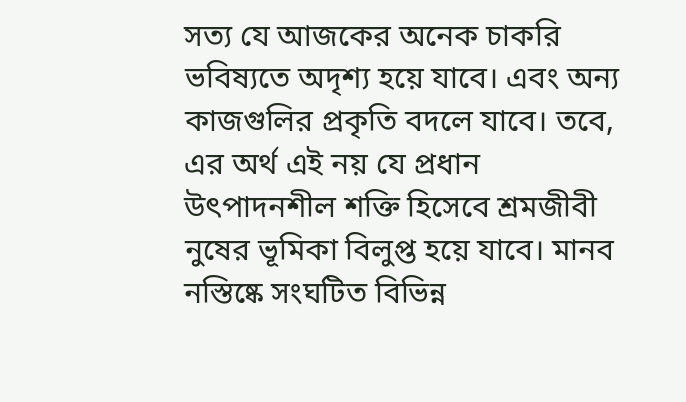সত্য যে আজকের অনেক চাকরি ভবিষ্যতে অদৃশ্য হয়ে যাবে। এবং অন্য কাজগুলির প্রকৃতি বদলে যাবে। তবে, এর অর্থ এই নয় যে প্রধান উৎপাদনশীল শক্তি হিসেবে শ্রমজীবী নুষের ভূমিকা বিলুপ্ত হয়ে যাবে। মানব নস্তিষ্কে সংঘটিত বিভিন্ন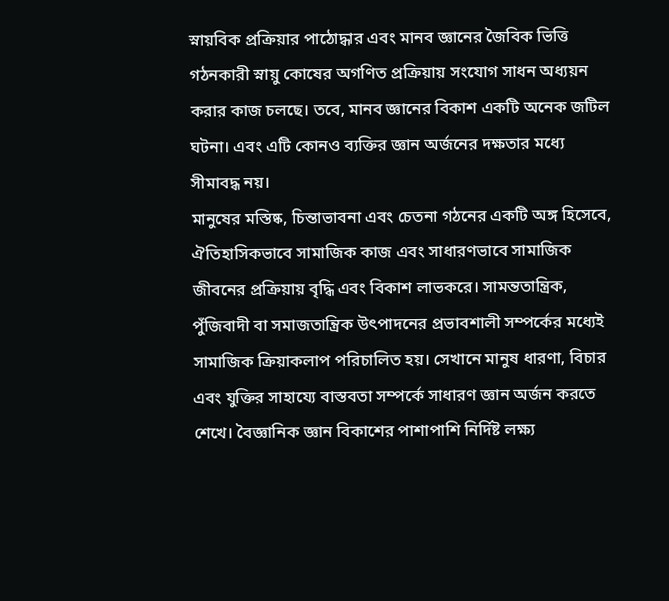স্নায়বিক প্রক্রিয়ার পাঠোদ্ধার এবং মানব জ্ঞানের জৈবিক ভিত্তি গঠনকারী স্নায়ু কোষের অগণিত প্রক্রিয়ায় সংযোগ সাধন অধ্যয়ন করার কাজ চলছে। তবে, মানব জ্ঞানের বিকাশ একটি অনেক জটিল ঘটনা। এবং এটি কোনও ব্যক্তির জ্ঞান অর্জনের দক্ষতার মধ্যে সীমাবদ্ধ নয়।
মানুষের মস্তিষ্ক, চিন্তাভাবনা এবং চেতনা গঠনের একটি অঙ্গ হিসেবে, ঐতিহাসিকভাবে সামাজিক কাজ এবং সাধারণভাবে সামাজিক জীবনের প্রক্রিয়ায় বৃদ্ধি এবং বিকাশ লাভকরে। সামন্ততান্ত্রিক, পুঁজিবাদী বা সমাজতান্ত্রিক উৎপাদনের প্রভাবশালী সম্পর্কের মধ্যেই সামাজিক ক্রিয়াকলাপ পরিচালিত হয়। সেখানে মানুষ ধারণা, বিচার এবং যুক্তির সাহায্যে বাস্তবতা সম্পর্কে সাধারণ জ্ঞান অর্জন করতে শেখে। বৈজ্ঞানিক জ্ঞান বিকাশের পাশাপাশি নির্দিষ্ট লক্ষ্য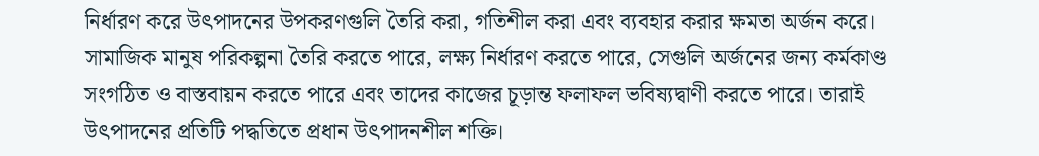নির্ধারণ করে উৎপাদনের উপকরণগুলি তৈরি করা, গতিশীল করা এবং ব্যবহার করার ক্ষমতা অর্জন করে। সামাজিক মানুষ পরিকল্পনা তৈরি করতে পারে, লক্ষ্য নির্ধারণ করতে পারে, সেগুলি অর্জনের জন্য কর্মকাণ্ড সংগঠিত ও বাস্তবায়ন করতে পারে এবং তাদের কাজের চূড়ান্ত ফলাফল ভবিষ্যদ্বাণী করতে পারে। তারাই উৎপাদনের প্রতিটি পদ্ধতিতে প্রধান উৎপাদনশীল শক্তি।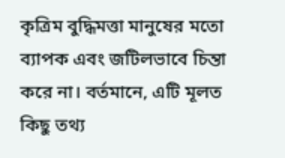কৃত্রিম বুদ্ধিমত্তা মানুষের মতো ব্যাপক এবং জটিলভাবে চিন্তা করে না। বর্তমানে, এটি মূলত কিছু তথ্য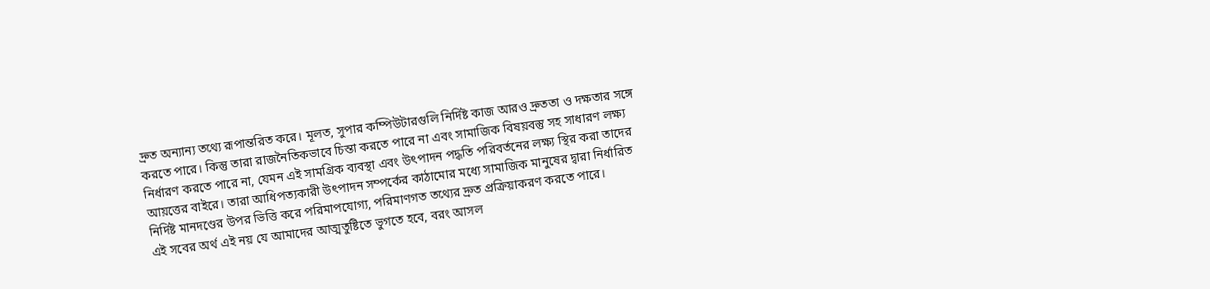দ্রুত অন্যান্য তথ্যে রূপান্তরিত করে। মূলত, সুপার কম্পিউটারগুলি নির্দিষ্ট কাজ আরও দ্রুততা ও দক্ষতার সঙ্গে করতে পারে। কিন্তু তারা রাজনৈতিকভাবে চিন্তা করতে পারে না এবং সামাজিক বিষয়বস্তু সহ সাধারণ লক্ষ্য নির্ধারণ করতে পারে না, যেমন এই সামগ্রিক ব্যবস্থা এবং উৎপাদন পদ্ধতি পরিবর্তনের লক্ষ্য স্থির করা তাদের আয়ত্তের বাইরে। তারা আধিপত্যকারী উৎপাদন সম্পর্কের কাঠামোর মধ্যে সামাজিক মানুষের দ্বারা নির্ধারিত নির্দিষ্ট মানদণ্ডের উপর ভিত্তি করে পরিমাপযোগ্য, পরিমাণগত তথ্যের দ্রুত প্রক্রিয়াকরণ করতে পারে।
এই সবের অর্থ এই নয় যে আমাদের আত্মতুষ্টিতে ভুগতে হবে, বরং আসল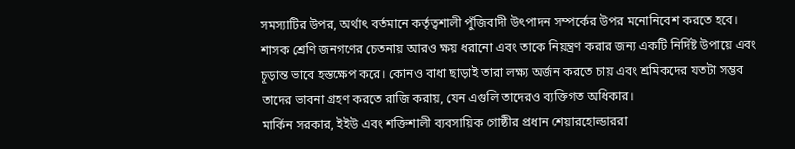সমস্যাটির উপর, অর্থাৎ বর্তমানে কর্তৃত্বশালী পুঁজিবাদী উৎপাদন সম্পর্কের উপর মনোনিবেশ করতে হবে।
শাসক শ্রেণি জনগণের চেতনায় আরও ক্ষয় ধরানো এবং তাকে নিয়ন্ত্রণ করার জন্য একটি নির্দিষ্ট উপায়ে এবং চূড়ান্ত ভাবে হস্তক্ষেপ করে। কোনও বাধা ছাড়াই তারা লক্ষ্য অর্জন করতে চায় এবং শ্রমিকদের যতটা সম্ভব তাদের ভাবনা গ্রহণ করতে রাজি করায়, যেন এগুলি তাদেরও ব্যক্তিগত অধিকার।
মার্কিন সরকার, ইইউ এবং শক্তিশালী ব্যবসায়িক গোষ্ঠীর প্রধান শেয়ারহোল্ডাররা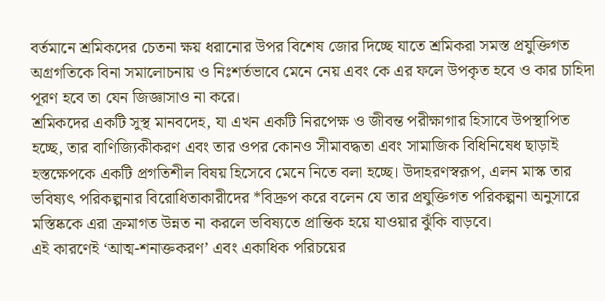বর্তমানে শ্রমিকদের চেতনা ক্ষয় ধরানোর উপর বিশেষ জোর দিচ্ছে যাতে শ্রমিকরা সমস্ত প্রযুক্তিগত অগ্রগতিকে বিনা সমালোচনায় ও নিঃশর্তভাবে মেনে নেয় এবং কে এর ফলে উপকৃত হবে ও কার চাহিদা পূরণ হবে তা যেন জিজ্ঞাসাও না করে।
শ্রমিকদের একটি সুস্থ মানবদেহ, যা এখন একটি নিরপেক্ষ ও জীবন্ত পরীক্ষাগার হিসাবে উপস্থাপিত হচ্ছে, তার বাণিজ্যিকীকরণ এবং তার ওপর কোনও সীমাবদ্ধতা এবং সামাজিক বিধিনিষেধ ছাড়াই হস্তক্ষেপকে একটি প্রগতিশীল বিষয় হিসেবে মেনে নিতে বলা হচ্ছে। উদাহরণস্বরূপ, এলন মাস্ক তার ভবিষ্যৎ পরিকল্পনার বিরোধিতাকারীদের *বিদ্রুপ করে বলেন যে তার প্রযুক্তিগত পরিকল্পনা অনুসারে মস্তিষ্ককে এরা ক্রমাগত উন্নত না করলে ভবিষ্যতে প্রান্তিক হয়ে যাওয়ার ঝুঁকি বাড়বে।
এই কারণেই ‘আত্ম-শনাক্তকরণ’ এবং একাধিক পরিচয়ের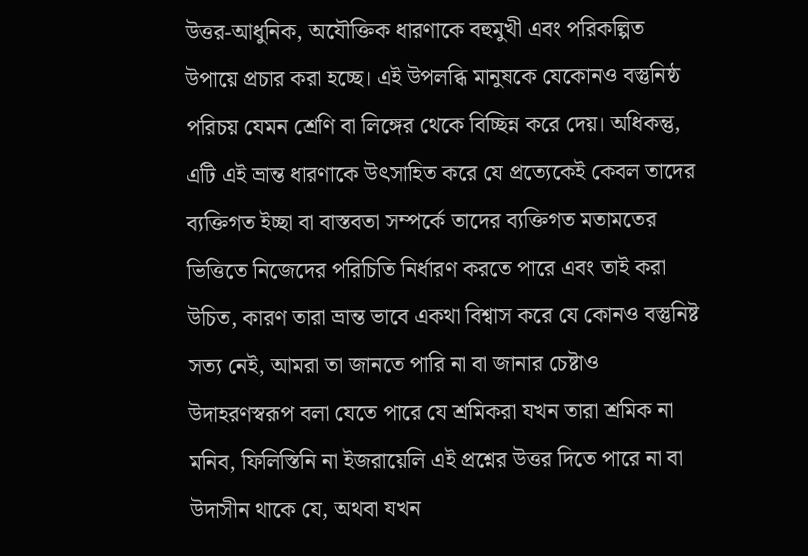উত্তর-আধুনিক, অযৌক্তিক ধারণাকে বহুমুখী এবং পরিকল্পিত উপায়ে প্রচার করা হচ্ছে। এই উপলব্ধি মানুষকে যেকোনও বস্তুনিষ্ঠ পরিচয় যেমন শ্রেণি বা লিঙ্গের থেকে বিচ্ছিন্ন করে দেয়। অধিকন্তু, এটি এই ভ্রান্ত ধারণাকে উৎসাহিত করে যে প্রত্যেকেই কেবল তাদের ব্যক্তিগত ইচ্ছা বা বাস্তবতা সম্পর্কে তাদের ব্যক্তিগত মতামতের ভিত্তিতে নিজেদের পরিচিতি নির্ধারণ করতে পারে এবং তাই করা উচিত, কারণ তারা ভ্রান্ত ভাবে একথা বিশ্বাস করে যে কোনও বস্তুনিষ্ট সত্য নেই, আমরা তা জানতে পারি না বা জানার চেষ্টাও উদাহরণস্বরূপ বলা যেতে পারে যে শ্রমিকরা যখন তারা শ্রমিক না মনিব, ফিলিস্তিনি না ইজরায়েলি এই প্রশ্নের উত্তর দিতে পারে না বা উদাসীন থাকে যে, অথবা যখন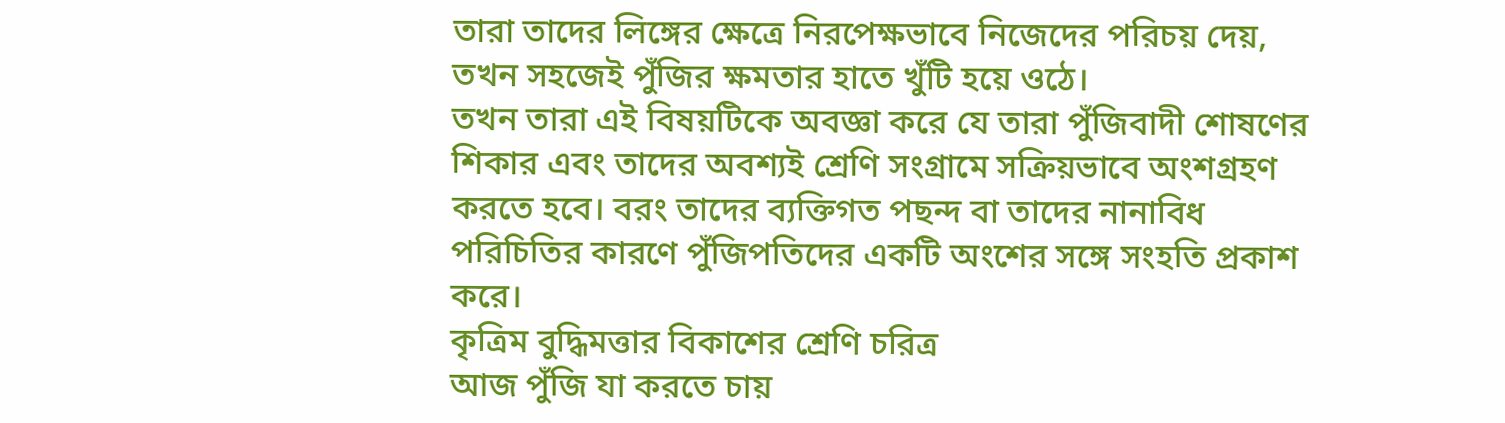তারা তাদের লিঙ্গের ক্ষেত্রে নিরপেক্ষভাবে নিজেদের পরিচয় দেয়, তখন সহজেই পুঁজির ক্ষমতার হাতে খুঁটি হয়ে ওঠে।
তখন তারা এই বিষয়টিকে অবজ্ঞা করে যে তারা পুঁজিবাদী শোষণের শিকার এবং তাদের অবশ্যই শ্রেণি সংগ্রামে সক্রিয়ভাবে অংশগ্রহণ করতে হবে। বরং তাদের ব্যক্তিগত পছন্দ বা তাদের নানাবিধ পরিচিতির কারণে পুঁজিপতিদের একটি অংশের সঙ্গে সংহতি প্রকাশ করে।
কৃত্রিম বুদ্ধিমত্তার বিকাশের শ্রেণি চরিত্র
আজ পুঁজি যা করতে চায়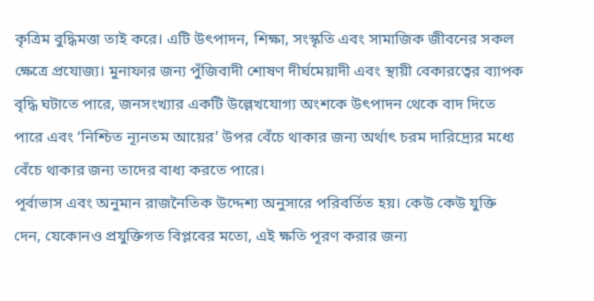কৃত্রিম বুদ্ধিমত্তা তাই করে। এটি উৎপাদন, শিক্ষা, সংস্কৃতি এবং সামাজিক জীবনের সকল ক্ষেত্রে প্রযোজ্য। মুনাফার জন্য পুঁজিবাদী শোষণ দীর্ঘমেয়াদী এবং স্থায়ী বেকারত্বের ব্যাপক বৃদ্ধি ঘটাতে পারে, জনসংখ্যার একটি উল্লেখযোগ্য অংশকে উৎপাদন থেকে বাদ দিতে পারে এবং ‘নিশ্চিত ন্যূনতম আয়ের’ উপর বেঁচে থাকার জন্য অর্থাৎ চরম দারিদ্র্যের মধ্যে বেঁচে থাকার জন্য তাদের বাধ্য করতে পারে।
পূর্বাভাস এবং অনুমান রাজনৈতিক উদ্দেশ্য অনুসারে পরিবর্তিত হয়। কেউ কেউ যুক্তি দেন, যেকোনও প্রযুক্তিগত বিপ্লবের মতো, এই ক্ষতি পূরণ করার জন্য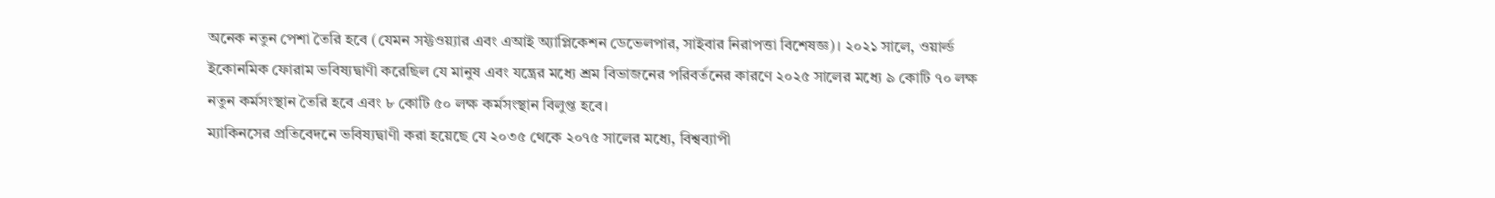অনেক নতুন পেশা তৈরি হবে (যেমন সফ্টওয়্যার এবং এআই অ্যাপ্লিকেশন ডেভেলপার, সাইবার নিরাপত্তা বিশেষজ্ঞ)। ২০২১ সালে, ওয়ার্ল্ড ইকোনমিক ফোরাম ভবিষ্যদ্বাণী করেছিল যে মানুষ এবং যন্ত্রের মধ্যে শ্রম বিভাজনের পরিবর্তনের কারণে ২০২৫ সালের মধ্যে ৯ কোটি ৭০ লক্ষ নতুন কর্মসংস্থান তৈরি হবে এবং ৮ কোটি ৫০ লক্ষ কর্মসংস্থান বিলুপ্ত হবে।
ম্যাকিনসের প্রতিবেদনে ভবিষ্যদ্বাণী করা হয়েছে যে ২০৩৫ থেকে ২০৭৫ সালের মধ্যে, বিশ্বব্যাপী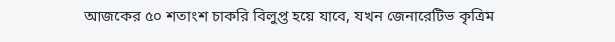আজকের ৫০ শতাংশ চাকরি বিলুপ্ত হয়ে যাবে, যখন জেনারেটিভ কৃত্রিম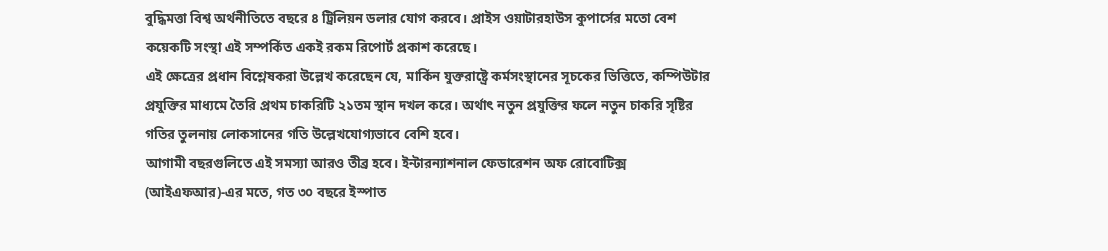বুদ্ধিমত্তা বিশ্ব অর্থনীতিতে বছরে ৪ ট্রিলিয়ন ডলার যোগ করবে। প্রাইস ওয়াটারহাউস কুপার্সের মতো বেশ কয়েকটি সংস্থা এই সম্পর্কিত একই রকম রিপোর্ট প্রকাশ করেছে।
এই ক্ষেত্রের প্রধান বিশ্লেষকরা উল্লেখ করেছেন যে, মার্কিন যুক্তরাষ্ট্রে কর্মসংস্থানের সূচকের ভিত্তিতে, কম্পিউটার প্রযুক্তির মাধ্যমে তৈরি প্রথম চাকরিটি ২১তম স্থান দখল করে। অর্থাৎ নতুন প্রযুক্তির ফলে নতুন চাকরি সৃষ্টির গতির তুলনায় লোকসানের গতি উল্লেখযোগ্যভাবে বেশি হবে।
আগামী বছরগুলিতে এই সমস্যা আরও তীব্র হবে। ইন্টারন্যাশনাল ফেডারেশন অফ রোবোটিক্স (আইএফআর)-এর মতে, গত ৩০ বছরে ইস্পাত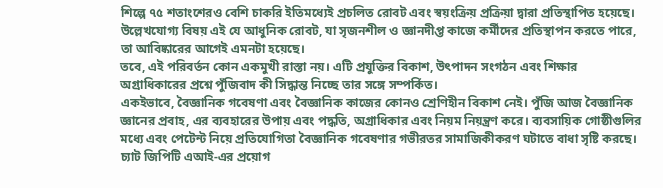শিল্পে ৭৫ শতাংশেরও বেশি চাকরি ইতিমধ্যেই প্রচলিত রোবট এবং স্বয়ংক্রিয় প্রক্রিয়া দ্বারা প্রতিস্থাপিত হয়েছে। উল্লেখযোগ্য বিষয় এই যে আধুনিক রোবট, যা সৃজনশীল ও জ্ঞানদীপ্ত কাজে কর্মীদের প্রতিস্থাপন করতে পারে, তা আবিষ্কারের আগেই এমনটা হয়েছে।
তবে, এই পরিবর্তন কোন একমুখী রাস্তা নয়। এটি প্রযুক্তির বিকাশ, উৎপাদন সংগঠন এবং শিক্ষার অগ্রাধিকারের প্রশ্নে পুঁজিবাদ কী সিদ্ধান্ত নিচ্ছে তার সঙ্গে সম্পর্কিত।
একইভাবে, বৈজ্ঞানিক গবেষণা এবং বৈজ্ঞানিক কাজের কোনও শ্রেণিহীন বিকাশ নেই। পুঁজি আজ বৈজ্ঞানিক জ্ঞানের প্রবাহ, এর ব্যবহারের উপায় এবং পদ্ধতি, অগ্রাধিকার এবং নিয়ম নিয়ন্ত্রণ করে। ব্যবসায়িক গোষ্ঠীগুলির মধ্যে এবং পেটেন্ট নিয়ে প্রতিযোগিতা বৈজ্ঞানিক গবেষণার গভীরতর সামাজিকীকরণ ঘটাতে বাধা সৃষ্টি করছে।
চ্যাট জিপিটি এআই-এর প্রয়োগ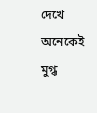দেখে অনেকেই মুগ্ধ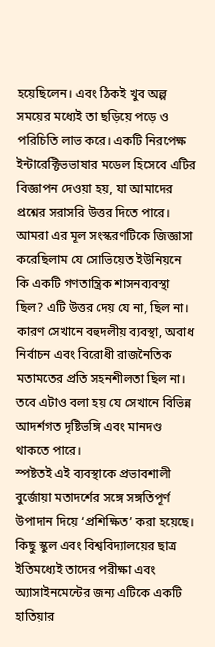হয়েছিলেন। এবং ঠিকই খুব অল্প সময়ের মধ্যেই তা ছড়িয়ে পড়ে ও পরিচিতি লাভ করে। একটি নিরপেক্ষ ইন্টারেক্টিভভাষার মডেল হিসেবে এটির বিজ্ঞাপন দেওয়া হয়, যা আমাদের প্রশ্নের সরাসরি উত্তর দিতে পারে। আমরা এর মূল সংস্করণটিকে জিজ্ঞাসা করেছিলাম যে সোভিয়েত ইউনিয়নে কি একটি গণতান্ত্রিক শাসনব্যবস্থা ছিল? এটি উত্তর দেয় যে না, ছিল না। কারণ সেখানে বহুদলীয় ব্যবস্থা, অবাধ নির্বাচন এবং বিরোধী রাজনৈতিক মতামতের প্রতি সহনশীলতা ছিল না। তবে এটাও বলা হয় যে সেখানে বিভিন্ন আদর্শগত দৃষ্টিভঙ্গি এবং মানদণ্ড থাকতে পারে।
স্পষ্টতই এই ব্যবস্থাকে প্রভাবশালী বুর্জোয়া মতাদর্শের সঙ্গে সঙ্গতিপূর্ণ উপাদান দিয়ে ‘প্রশিক্ষিত’ করা হয়েছে। কিছু স্কুল এবং বিশ্ববিদ্যালয়ের ছাত্র ইতিমধ্যেই তাদের পরীক্ষা এবং অ্যাসাইনমেন্টের জন্য এটিকে একটি হাতিয়ার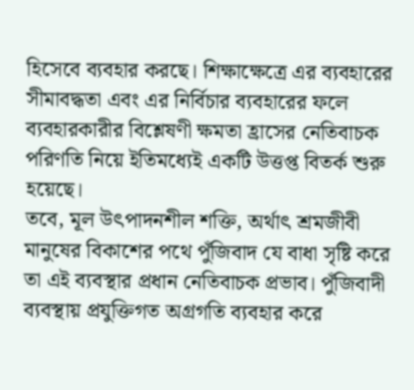হিসেবে ব্যবহার করছে। শিক্ষাক্ষেত্রে এর ব্যবহারের সীমাবদ্ধতা এবং এর নির্বিচার ব্যবহারের ফলে ব্যবহারকারীর বিশ্লেষণী ক্ষমতা হ্রাসের নেতিবাচক পরিণতি নিয়ে ইতিমধ্যেই একটি উত্তপ্ত বিতর্ক শুরু হয়েছে।
তবে, মূল উৎপাদনশীল শক্তি, অর্থাৎ শ্রমজীবী মানুষের বিকাশের পথে পুঁজিবাদ যে বাধা সৃষ্টি করে তা এই ব্যবস্থার প্রধান নেতিবাচক প্রভাব। পুঁজিবাদী ব্যবস্থায় প্রযুক্তিগত অগ্রগতি ব্যবহার করে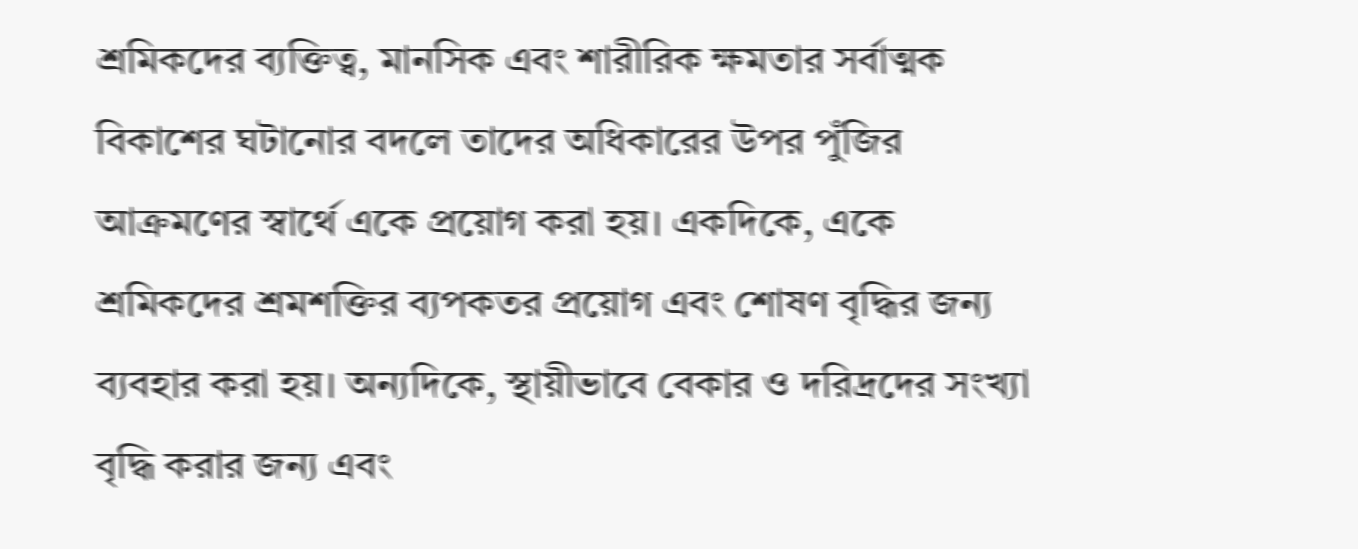শ্রমিকদের ব্যক্তিত্ব, মানসিক এবং শারীরিক ক্ষমতার সর্বাত্মক বিকাশের ঘটানোর বদলে তাদের অধিকারের উপর পুঁজির আক্রমণের স্বার্থে একে প্রয়োগ করা হয়। একদিকে, একে শ্রমিকদের শ্রমশক্তির ব্যপকতর প্রয়োগ এবং শোষণ বৃদ্ধির জন্য ব্যবহার করা হয়। অন্যদিকে, স্থায়ীভাবে বেকার ও দরিদ্রদের সংখ্যা বৃদ্ধি করার জন্য এবং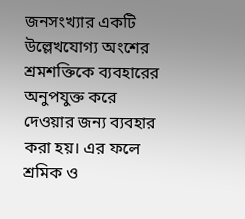জনসংখ্যার একটি উল্লেখযোগ্য অংশের শ্রমশক্তিকে ব্যবহারের অনুপযুক্ত করে দেওয়ার জন্য ব্যবহার করা হয়। এর ফলে শ্রমিক ও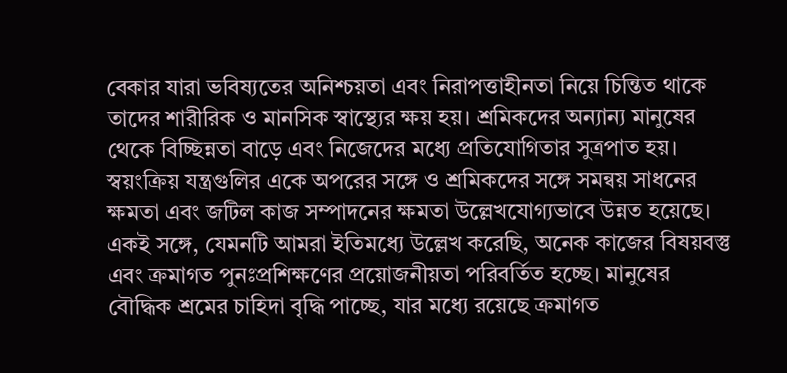বেকার যারা ভবিষ্যতের অনিশ্চয়তা এবং নিরাপত্তাহীনতা নিয়ে চিন্তিত থাকে তাদের শারীরিক ও মানসিক স্বাস্থ্যের ক্ষয় হয়। শ্রমিকদের অন্যান্য মানুষের থেকে বিচ্ছিন্নতা বাড়ে এবং নিজেদের মধ্যে প্রতিযোগিতার সুত্রপাত হয়।
স্বয়ংক্রিয় যন্ত্রগুলির একে অপরের সঙ্গে ও শ্রমিকদের সঙ্গে সমন্বয় সাধনের ক্ষমতা এবং জটিল কাজ সম্পাদনের ক্ষমতা উল্লেখযোগ্যভাবে উন্নত হয়েছে। একই সঙ্গে, যেমনটি আমরা ইতিমধ্যে উল্লেখ করেছি, অনেক কাজের বিষয়বস্তু এবং ক্রমাগত পুনঃপ্রশিক্ষণের প্রয়োজনীয়তা পরিবর্তিত হচ্ছে। মানুষের বৌদ্ধিক শ্রমের চাহিদা বৃদ্ধি পাচ্ছে, যার মধ্যে রয়েছে ক্রমাগত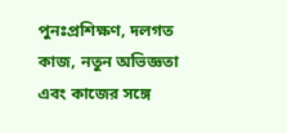পুনঃপ্রশিক্ষণ, দলগত কাজ, নতুন অভিজ্ঞতা এবং কাজের সঙ্গে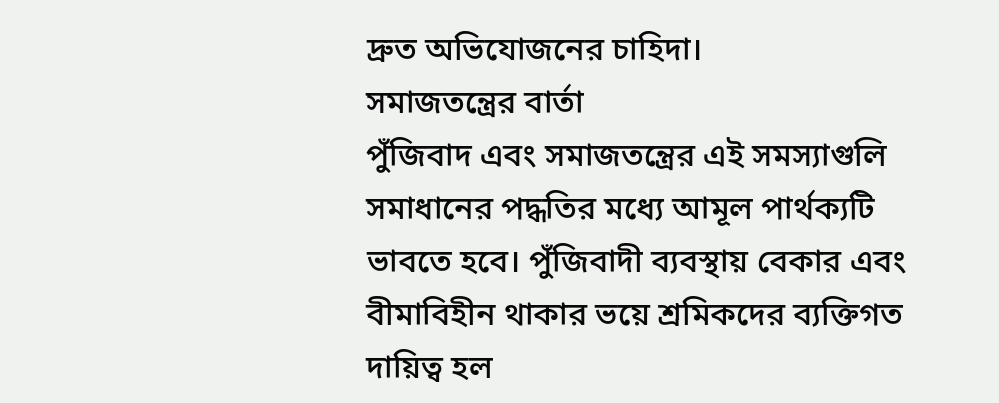দ্রুত অভিযোজনের চাহিদা।
সমাজতন্ত্রের বার্তা
পুঁজিবাদ এবং সমাজতন্ত্রের এই সমস্যাগুলি সমাধানের পদ্ধতির মধ্যে আমূল পার্থক্যটি ভাবতে হবে। পুঁজিবাদী ব্যবস্থায় বেকার এবং বীমাবিহীন থাকার ভয়ে শ্রমিকদের ব্যক্তিগত দায়িত্ব হল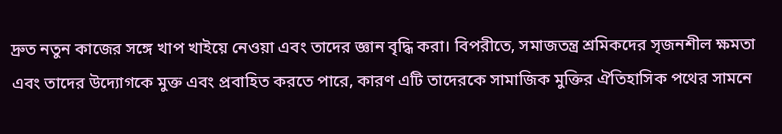দ্রুত নতুন কাজের সঙ্গে খাপ খাইয়ে নেওয়া এবং তাদের জ্ঞান বৃদ্ধি করা। বিপরীতে, সমাজতন্ত্র শ্রমিকদের সৃজনশীল ক্ষমতা এবং তাদের উদ্যোগকে মুক্ত এবং প্রবাহিত করতে পারে, কারণ এটি তাদেরকে সামাজিক মুক্তির ঐতিহাসিক পথের সামনে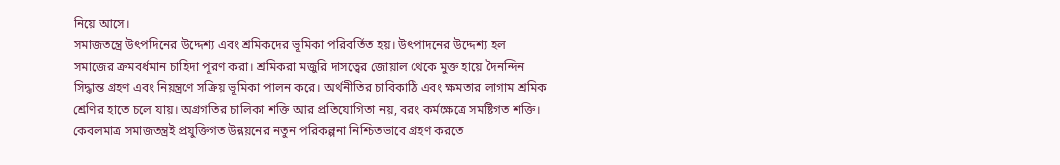নিয়ে আসে।
সমাজতন্ত্রে উৎপদিনের উদ্দেশ্য এবং শ্রমিকদের ভূমিকা পরিবর্তিত হয়। উৎপাদনের উদ্দেশ্য হল সমাজের ক্রমবর্ধমান চাহিদা পূরণ করা। শ্রমিকরা মজুরি দাসত্বের জোয়াল থেকে মুক্ত হায়ে দৈনন্দিন সিদ্ধান্ত গ্রহণ এবং নিয়ন্ত্রণে সক্রিয় ভূমিকা পালন করে। অর্থনীতির চাবিকাঠি এবং ক্ষমতার লাগাম শ্রমিক শ্রেণির হাতে চলে যায়। অগ্রগতির চালিকা শক্তি আর প্রতিযোগিতা নয়, বরং কর্মক্ষেত্রে সমষ্টিগত শক্তি।
কেবলমাত্র সমাজতন্ত্রই প্রযুক্তিগত উন্নয়নের নতুন পরিকল্পনা নিশ্চিতভাবে গ্রহণ করতে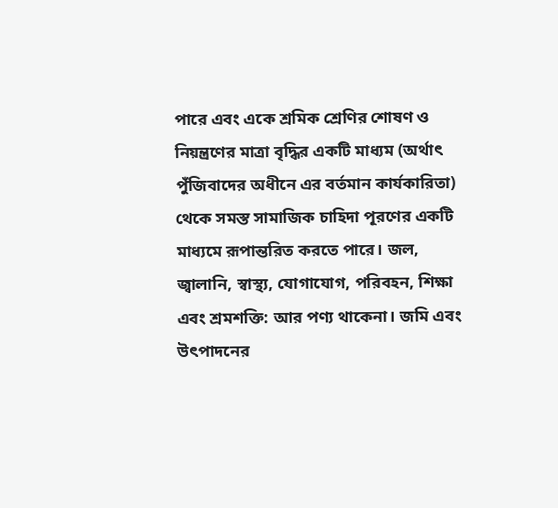পারে এবং একে শ্রমিক শ্রেণির শোষণ ও নিয়ন্ত্রণের মাত্রা বৃদ্ধির একটি মাধ্যম (অর্থাৎ পুঁজিবাদের অধীনে এর বর্তমান কার্যকারিতা) থেকে সমস্ত সামাজিক চাহিদা পূরণের একটি মাধ্যমে রূপান্তরিত করতে পারে। জল, জ্বালানি, স্বাস্থ্য, যোগাযোগ, পরিবহন, শিক্ষা এবং শ্রমশক্তি: আর পণ্য থাকেনা। জমি এবং উৎপাদনের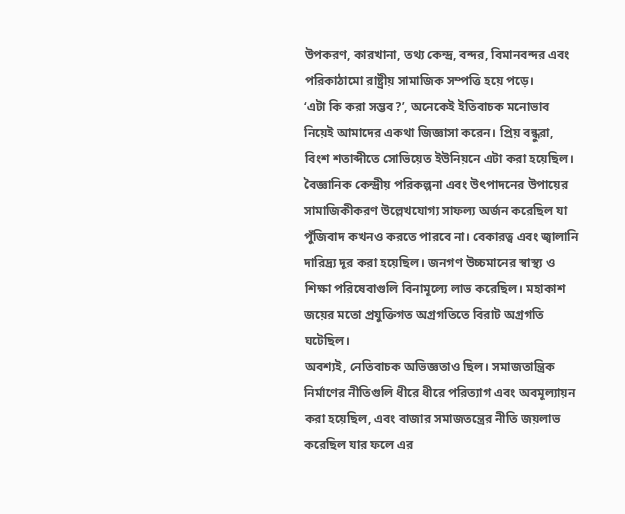উপকরণ, কারখানা, তথ্য কেন্দ্র, বন্দর, বিমানবন্দর এবং পরিকাঠামো রাষ্ট্রীয় সামাজিক সম্পত্তি হয়ে পড়ে।
‘এটা কি করা সম্ভব?’, অনেকেই ইতিবাচক মনোভাব নিয়েই আমাদের একথা জিজ্ঞাসা করেন। প্রিয় বন্ধুরা, বিংশ শতাব্দীতে সোভিয়েত ইউনিয়নে এটা করা হয়েছিল। বৈজ্ঞানিক কেন্দ্রীয় পরিকল্পনা এবং উৎপাদনের উপায়ের সামাজিকীকরণ উল্লেখযোগ্য সাফল্য অর্জন করেছিল যা পুঁজিবাদ কখনও করতে পারবে না। বেকারত্ব এবং জ্বালানি দারিদ্র্য দূর করা হয়েছিল। জনগণ উচ্চমানের স্বাস্থ্য ও শিক্ষা পরিষেবাগুলি বিনামূল্যে লাভ করেছিল। মহাকাশ জয়ের মতো প্রযুক্তিগত অগ্রগতিতে বিরাট অগ্রগতি ঘটেছিল।
অবশ্যই, নেতিবাচক অভিজ্ঞতাও ছিল। সমাজতান্ত্রিক নির্মাণের নীতিগুলি ধীরে ধীরে পরিত্যাগ এবং অবমূল্যায়ন করা হয়েছিল, এবং বাজার সমাজতন্ত্রের নীতি জয়লাভ করেছিল যার ফলে এর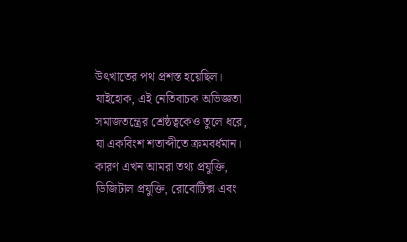উৎখাতের পথ প্রশস্ত হয়েছিল। যাইহোক, এই নেতিবাচক অভিজ্ঞতা সমাজতন্ত্রের শ্রেষ্ঠত্বকেও তুলে ধরে, যা একবিংশ শতাব্দীতে ক্রমবর্ধমান। কারণ এখন আমরা তথ্য প্রযুক্তি, ডিজিটাল প্রযুক্তি, রোবোটিক্স এবং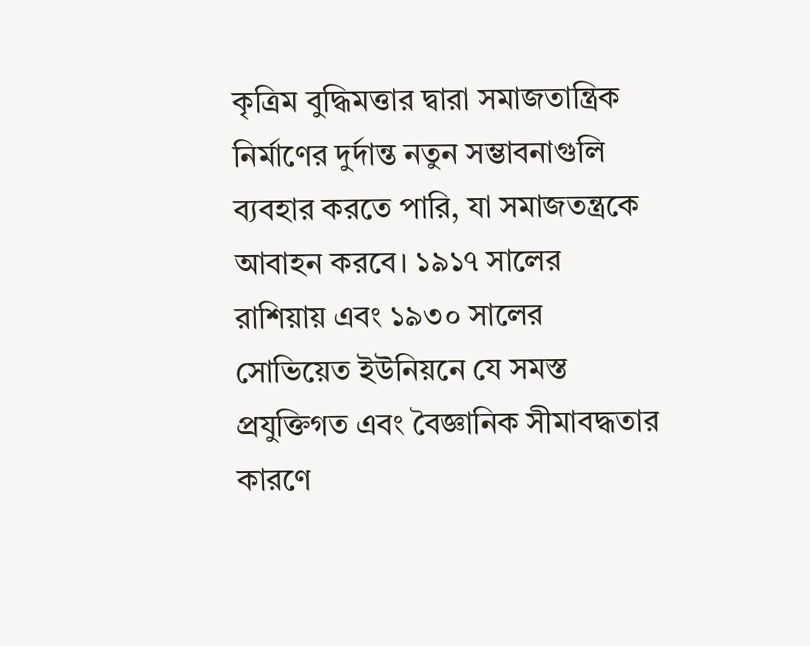কৃত্রিম বুদ্ধিমত্তার দ্বারা সমাজতান্ত্রিক নির্মাণের দুর্দান্ত নতুন সম্ভাবনাগুলি ব্যবহার করতে পারি, যা সমাজতন্ত্রকে আবাহন করবে। ১৯১৭ সালের রাশিয়ায় এবং ১৯৩০ সালের সোভিয়েত ইউনিয়নে যে সমস্ত প্রযুক্তিগত এবং বৈজ্ঞানিক সীমাবদ্ধতার কারণে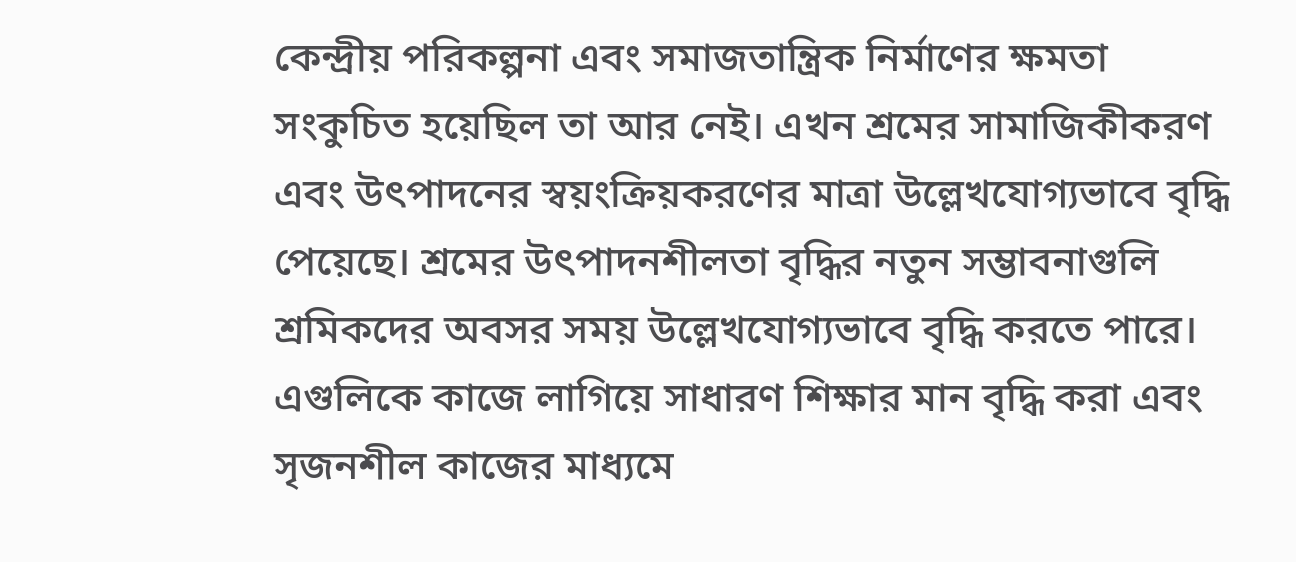কেন্দ্রীয় পরিকল্পনা এবং সমাজতান্ত্রিক নির্মাণের ক্ষমতা সংকুচিত হয়েছিল তা আর নেই। এখন শ্রমের সামাজিকীকরণ এবং উৎপাদনের স্বয়ংক্রিয়করণের মাত্রা উল্লেখযোগ্যভাবে বৃদ্ধি পেয়েছে। শ্রমের উৎপাদনশীলতা বৃদ্ধির নতুন সম্ভাবনাগুলি শ্রমিকদের অবসর সময় উল্লেখযোগ্যভাবে বৃদ্ধি করতে পারে। এগুলিকে কাজে লাগিয়ে সাধারণ শিক্ষার মান বৃদ্ধি করা এবং সৃজনশীল কাজের মাধ্যমে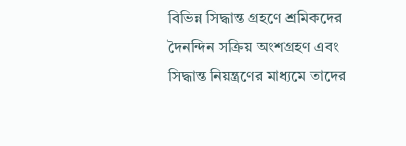বিভিন্ন সিদ্ধান্ত গ্রহণে শ্রমিকদের দৈনন্দিন সক্রিয় অংশগ্রহণ এবং সিদ্ধান্ত নিয়ন্ত্রণের মাধ্যমে তাদের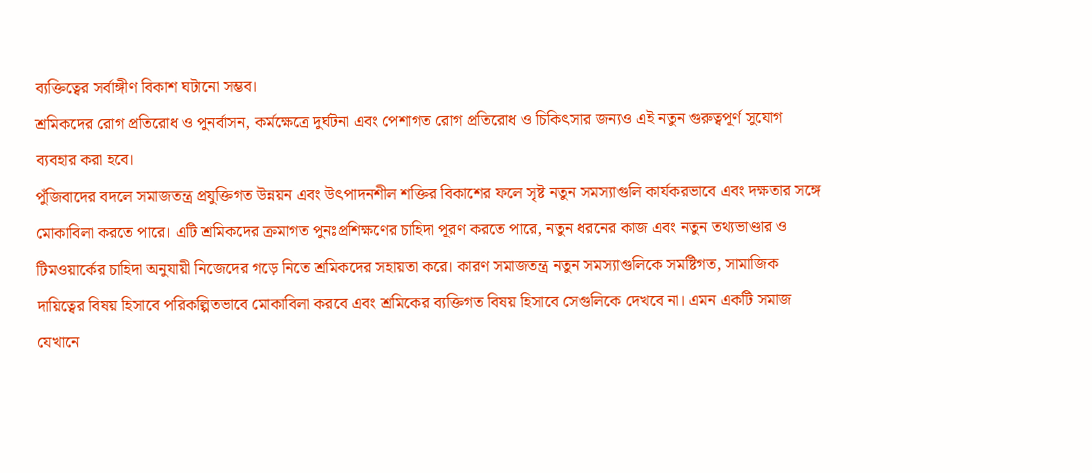ব্যক্তিত্বের সর্বাঙ্গীণ বিকাশ ঘটানো সম্ভব।
শ্রমিকদের রোগ প্রতিরোধ ও পুনর্বাসন, কর্মক্ষেত্রে দুর্ঘটনা এবং পেশাগত রোগ প্রতিরোধ ও চিকিৎসার জন্যও এই নতুন গুরুত্বপূর্ণ সুযোগ ব্যবহার করা হবে।
পুঁজিবাদের বদলে সমাজতন্ত্র প্রযুক্তিগত উন্নয়ন এবং উৎপাদনশীল শক্তির বিকাশের ফলে সৃষ্ট নতুন সমস্যাগুলি কার্যকরভাবে এবং দক্ষতার সঙ্গে মোকাবিলা করতে পারে। এটি শ্রমিকদের ক্রমাগত পুনঃপ্রশিক্ষণের চাহিদা পূরণ করতে পারে, নতুন ধরনের কাজ এবং নতুন তথ্যভাণ্ডার ও টিমওয়ার্কের চাহিদা অনুযায়ী নিজেদের গড়ে নিতে শ্রমিকদের সহায়তা করে। কারণ সমাজতন্ত্র নতুন সমস্যাগুলিকে সমষ্টিগত, সামাজিক দায়িত্বের বিষয় হিসাবে পরিকল্পিতভাবে মোকাবিলা করবে এবং শ্রমিকের ব্যক্তিগত বিষয় হিসাবে সেগুলিকে দেখবে না। এমন একটি সমাজ যেখানে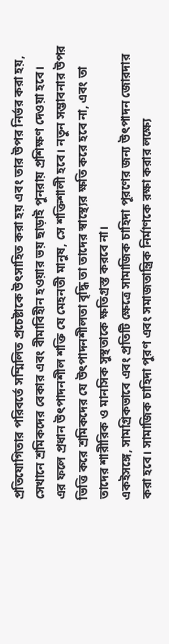প্রতিযোগিতার পরিবর্তে সম্মিলিত প্রচেষ্টাকে উৎসাহিত করা হয় এবং তার উপর নির্ভর করা হয়, সেখানে শ্রমিকদের বেকার এবং বীমাবিহীন হওয়ার ভয় ছাড়াই পুনরায় প্রশিক্ষণ দেওয়া হবে।
এর ফলে প্রধান উৎপাদনশীল শক্তি যে মেহনতী মানুষ, সে শক্তিশালী হবে। নতুন সম্ভাবনার উপর ভিত্তি করে শ্রমিকদের যে উৎপাদনশীলতা বৃদ্ধি তা তাদের স্বাস্থ্যের ক্ষতি করে হবে না, এবং তা তাদের শারীরিক ও মানসিক সুস্থতাকে ক্ষতিগ্রস্ত করবে না।
একইসঙ্গে, সামগ্রিকভাবে এবং প্রতিটি ক্ষেত্রে সামাজিক চাহিদা পূরণের জন্য উৎপাদন জোরদার করা হবে। সামাজিক চাহিদা পুরণ এবং সমাজতান্ত্রিক নির্মাণকে রক্ষা করার লক্ষ্যে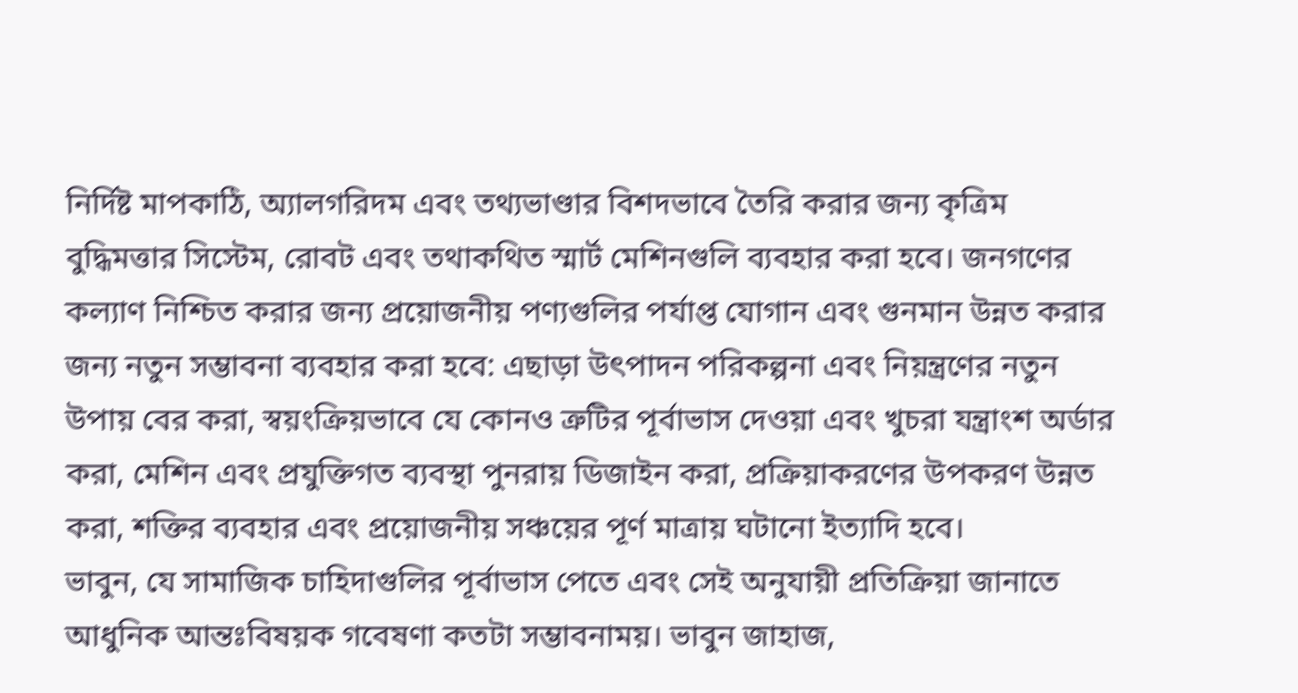নির্দিষ্ট মাপকাঠি, অ্যালগরিদম এবং তথ্যভাণ্ডার বিশদভাবে তৈরি করার জন্য কৃত্রিম বুদ্ধিমত্তার সিস্টেম, রোবট এবং তথাকথিত স্মার্ট মেশিনগুলি ব্যবহার করা হবে। জনগণের কল্যাণ নিশ্চিত করার জন্য প্রয়োজনীয় পণ্যগুলির পর্যাপ্ত যোগান এবং গুনমান উন্নত করার জন্য নতুন সম্ভাবনা ব্যবহার করা হবে: এছাড়া উৎপাদন পরিকল্পনা এবং নিয়ন্ত্রণের নতুন উপায় বের করা, স্বয়ংক্রিয়ভাবে যে কোনও ত্রুটির পূর্বাভাস দেওয়া এবং খুচরা যন্ত্রাংশ অর্ডার করা, মেশিন এবং প্রযুক্তিগত ব্যবস্থা পুনরায় ডিজাইন করা, প্রক্রিয়াকরণের উপকরণ উন্নত করা, শক্তির ব্যবহার এবং প্রয়োজনীয় সঞ্চয়ের পূর্ণ মাত্রায় ঘটানো ইত্যাদি হবে।
ভাবুন, যে সামাজিক চাহিদাগুলির পূর্বাভাস পেতে এবং সেই অনুযায়ী প্রতিক্রিয়া জানাতে আধুনিক আন্তঃবিষয়ক গবেষণা কতটা সম্ভাবনাময়। ভাবুন জাহাজ,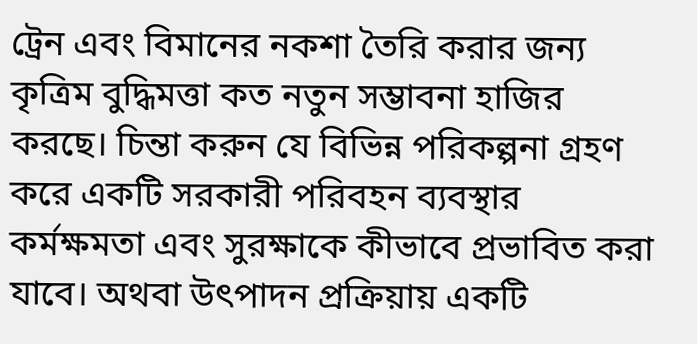ট্রেন এবং বিমানের নকশা তৈরি করার জন্য কৃত্রিম বুদ্ধিমত্তা কত নতুন সম্ভাবনা হাজির করছে। চিন্তা করুন যে বিভিন্ন পরিকল্পনা গ্রহণ করে একটি সরকারী পরিবহন ব্যবস্থার কর্মক্ষমতা এবং সুরক্ষাকে কীভাবে প্রভাবিত করা যাবে। অথবা উৎপাদন প্রক্রিয়ায় একটি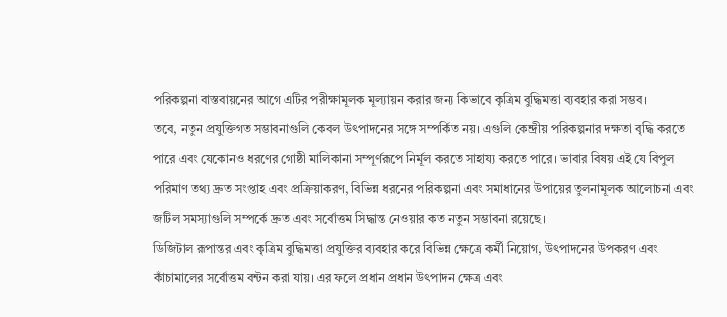পরিকল্পনা বাস্তবায়নের আগে এটির পরীক্ষামূলক মূল্যায়ন করার জন্য কিভাবে কৃত্রিম বুদ্ধিমত্তা ব্যবহার করা সম্ভব।
তবে, নতুন প্রযুক্তিগত সম্ভাবনাগুলি কেবল উৎপাদনের সঙ্গে সম্পর্কিত নয়। এগুলি কেন্দ্রীয় পরিকল্পনার দক্ষতা বৃদ্ধি করতে পারে এবং যেকোনও ধরণের গোষ্ঠী মালিকানা সম্পূর্ণরূপে নির্মূল করতে সাহায্য করতে পারে। ভাবার বিষয় এই যে বিপুল পরিমাণ তথ্য দ্রুত সংপ্তাহ এবং প্রক্রিয়াকরণ, বিভিন্ন ধরনের পরিকল্পনা এবং সমাধানের উপায়ের তুলনামূলক আলোচনা এবং জটিল সমস্যাগুলি সম্পর্কে দ্রুত এবং সর্বোত্তম সিদ্ধান্ত নেওয়ার কত নতুন সম্ভাবনা রয়েছে।
ডিজিটাল রূপান্তর এবং কৃত্রিম বুদ্ধিমত্তা প্রযুক্তির ব্যবহার করে বিভিন্ন ক্ষেত্রে কর্মী নিয়োগ, উৎপাদনের উপকরণ এবং কাঁচামালের সর্বোত্তম বন্টন করা যায়। এর ফলে প্রধান প্রধান উৎপাদন ক্ষেত্র এবং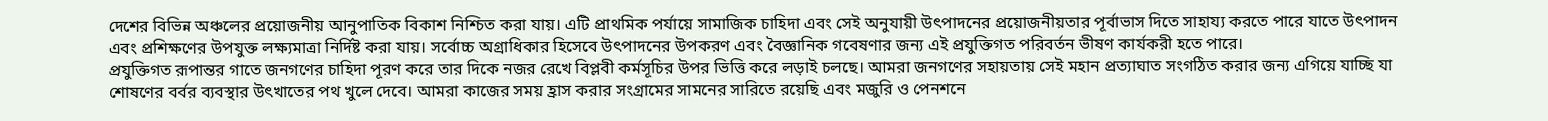দেশের বিভিন্ন অঞ্চলের প্রয়োজনীয় আনুপাতিক বিকাশ নিশ্চিত করা যায়। এটি প্রাথমিক পর্যায়ে সামাজিক চাহিদা এবং সেই অনুযায়ী উৎপাদনের প্রয়োজনীয়তার পূর্বাভাস দিতে সাহায্য করতে পারে যাতে উৎপাদন এবং প্রশিক্ষণের উপযুক্ত লক্ষ্যমাত্রা নির্দিষ্ট করা যায়। সর্বোচ্চ অগ্রাধিকার হিসেবে উৎপাদনের উপকরণ এবং বৈজ্ঞানিক গবেষণার জন্য এই প্রযুক্তিগত পরিবর্তন ভীষণ কার্যকরী হতে পারে।
প্রযুক্তিগত রূপান্তর গাতে জনগণের চাহিদা পূরণ করে তার দিকে নজর রেখে বিপ্লবী কর্মসূচির উপর ভিত্তি করে লড়াই চলছে। আমরা জনগণের সহায়তায় সেই মহান প্রত্যাঘাত সংগঠিত করার জন্য এগিয়ে যাচ্ছি যা শোষণের বর্বর ব্যবস্থার উৎখাতের পথ খুলে দেবে। আমরা কাজের সময় হ্রাস করার সংগ্রামের সামনের সারিতে রয়েছি এবং মজুরি ও পেনশনে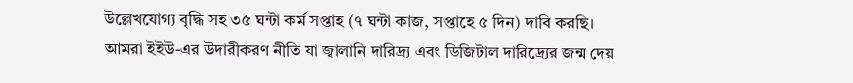উল্লেখযোগ্য বৃদ্ধি সহ ৩৫ ঘন্টা কর্ম সপ্তাহ (৭ ঘন্টা কাজ, সপ্তাহে ৫ দিন) দাবি করছি।
আমরা ইইউ-এর উদারীকরণ নীতি যা জ্বালানি দারিদ্র্য এবং ডিজিটাল দারিদ্র্যের জন্ম দেয়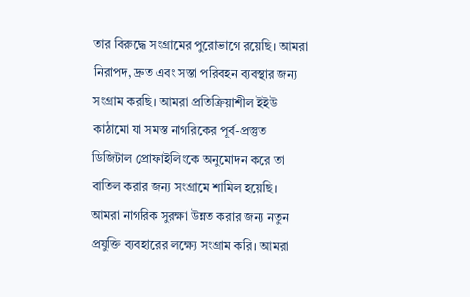তার বিরুদ্ধে সংগ্রামের পুরোভাগে রয়েছি। আমরা নিরাপদ, দ্রুত এবং সস্তা পরিবহন ব্যবস্থার জন্য সংগ্রাম করছি। আমরা প্রতিক্রিয়াশীল ইইউ কাঠামো যা সমস্ত নাগরিকের পূর্ব-প্রস্তুত ডিজিটাল প্রোফাইলিংকে অনুমোদন করে তা বাতিল করার জন্য সংগ্রামে শামিল হয়েছি। আমরা নাগরিক সুরক্ষা উন্নত করার জন্য নতুন প্রযুক্তি ব্যবহারের লক্ষ্যে সংগ্রাম করি। আমরা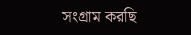সংগ্রাম করছি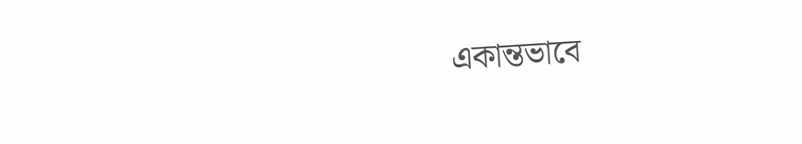একান্তভাবে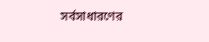সর্বসাধারণের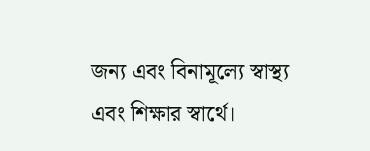জন্য এবং বিনামূল্যে স্বাস্থ্য এবং শিক্ষার স্বার্থে।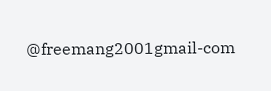@freemang2001gmail-com